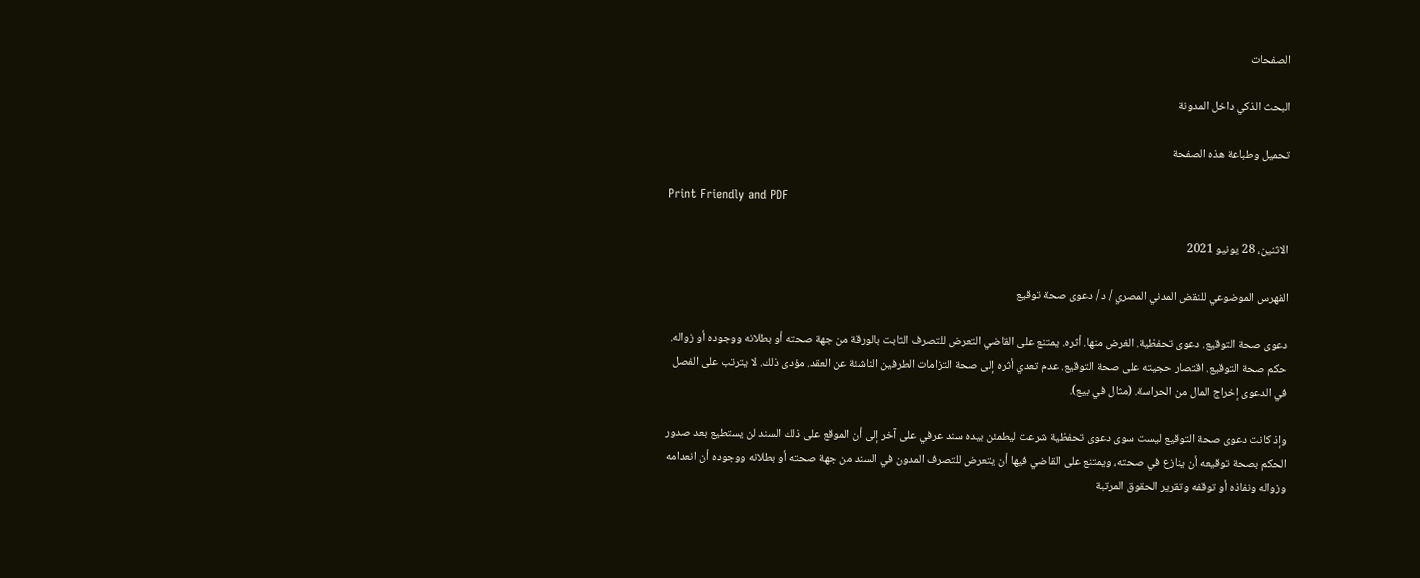الصفحات

البحث الذكي داخل المدونة

تحميل وطباعة هذه الصفحة

Print Friendly and PDF

الاثنين، 28 يونيو 2021

الفهرس الموضوعي للنقض المدني المصري / د / دعوى صحة توقيع

دعوى صحة التوقيع. دعوى تحفظية. الغرض منها. أثره. يمتنع على القاضي التعرض للتصرف الثابت بالورقة من جهة صحته أو بطلانه ووجوده أو زواله. حكم صحة التوقيع. اقتصار حجيته على صحة التوقيع. عدم تعدي أثره إلى صحة التزامات الطرفين الناشئة عن العقد. مؤدى ذلك. لا يترتب على الفصل في الدعوى إخراج المال من الحراسة. (مثال في بيع).

وإذ كانت دعوى صحة التوقيع ليست سوى دعوى تحفظية شرعت ليطمئن بيده سند عرفي على آخر إلى أن الموقع على ذلك السند لن يستطيع بعد صدور الحكم بصحة توقيعه أن ينازع في صحته، ويمتنع على القاضي فيها أن يتعرض للتصرف المدون في السند من جهة صحته أو بطلانه ووجوده أن انعدامه وزواله ونفاذه أو توقفه وتقرير الحقوق المرتبة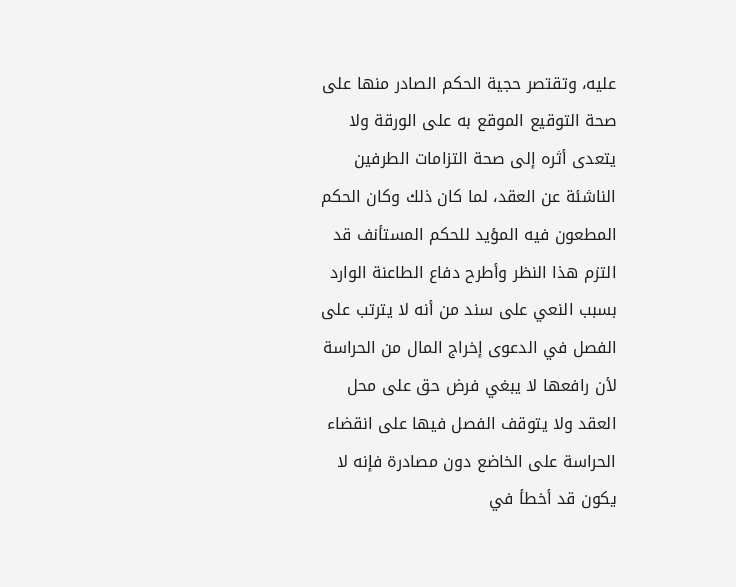عليه، وتقتصر حجية الحكم الصادر منها على صحة التوقيع الموقع به على الورقة ولا يتعدى أثره إلى صحة التزامات الطرفين الناشئة عن العقد، لما كان ذلك وكان الحكم المطعون فيه المؤيد للحكم المستأنف قد التزم هذا النظر وأطرح دفاع الطاعنة الوارد بسبب النعي على سند من أنه لا يترتب على الفصل في الدعوى إخراج المال من الحراسة لأن رافعها لا يبغي فرض حق على محل العقد ولا يتوقف الفصل فيها على انقضاء الحراسة على الخاضع دون مصادرة فإنه لا يكون قد أخطأ في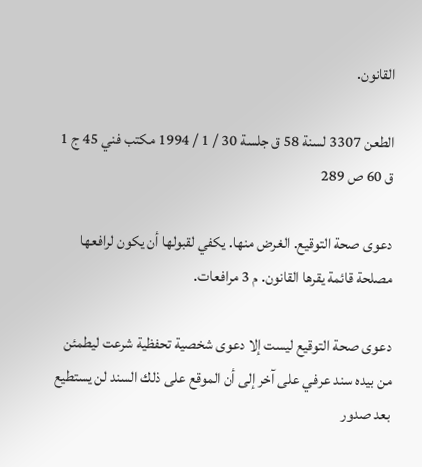القانون.

الطعن 3307 لسنة 58 ق جلسة 30 / 1 / 1994 مكتب فني 45 ج 1 ق 60 ص 289

دعوى صحة التوقيع. الغرض منها. يكفي لقبولها أن يكون لرافعها مصلحة قائمة يقرها القانون. م 3 مرافعات.

دعوى صحة التوقيع ليست إلا دعوى شخصية تحفظية شرعت ليطمئن من بيده سند عرفي على آخر إلى أن الموقع على ذلك السند لن يستطيع بعد صدور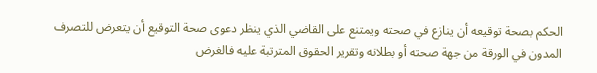الحكم بصحة توقيعه أن ينازع في صحته ويمتنع على القاضي الذي ينظر دعوى صحة التوقيع أن يتعرض للتصرف المدون في الورقة من جهة صحته أو بطلانه وتقرير الحقوق المترتبة عليه فالغرض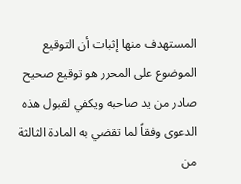المستهدف منها إثبات أن التوقيع الموضوع على المحرر هو توقيع صحيح صادر من يد صاحبه ويكفي لقبول هذه الدعوى وفقاً لما تقضي به المادة الثالثة من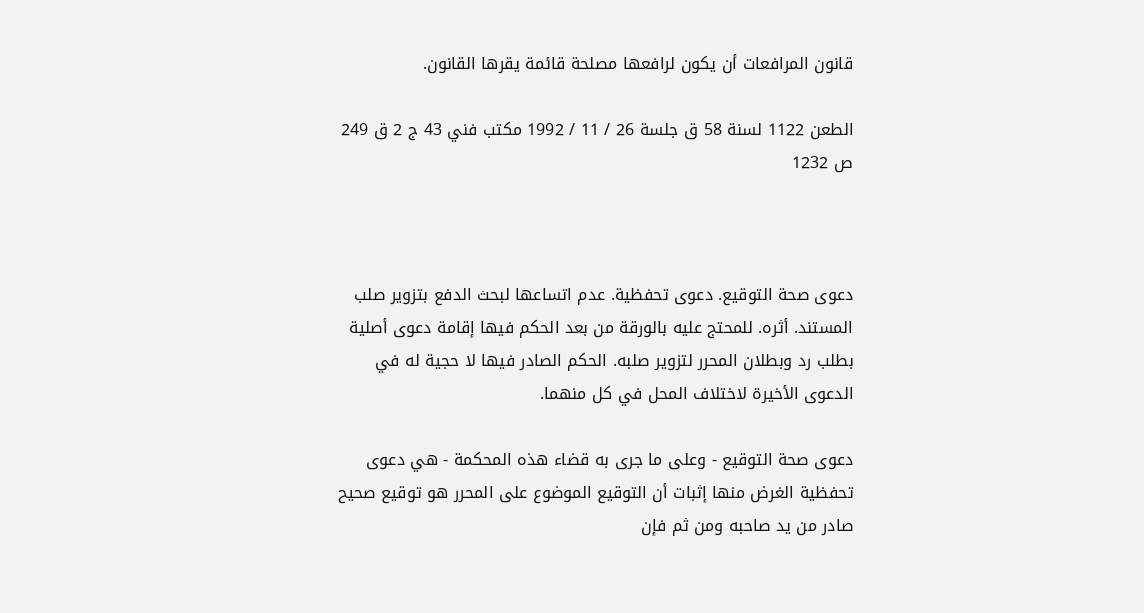قانون المرافعات أن يكون لرافعها مصلحة قائمة يقرها القانون.

الطعن 1122 لسنة 58 ق جلسة 26 / 11 / 1992 مكتب فني 43 ج 2 ق 249 ص 1232



دعوى صحة التوقيع. دعوى تحفظية. عدم اتساعها لبحث الدفع بتزوير صلب المستند. أثره. للمحتج عليه بالورقة من بعد الحكم فيها إقامة دعوى أصلية بطلب رد وبطلان المحرر لتزوير صلبه. الحكم الصادر فيها لا حجية له في الدعوى الأخيرة لاختلاف المحل في كل منهما.

دعوى صحة التوقيع - وعلى ما جرى به قضاء هذه المحكمة - هي دعوى تحفظية الغرض منها إثبات أن التوقيع الموضوع على المحرر هو توقيع صحيح صادر من يد صاحبه ومن ثم فإن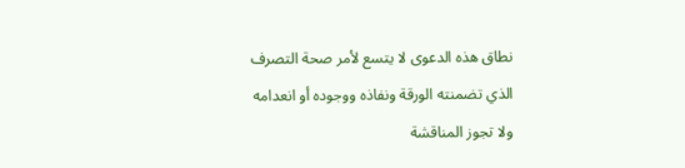نطاق هذه الدعوى لا يتسع لأمر صحة التصرف الذي تضمنته الورقة ونفاذه ووجوده أو انعدامه ولا تجوز المناقشة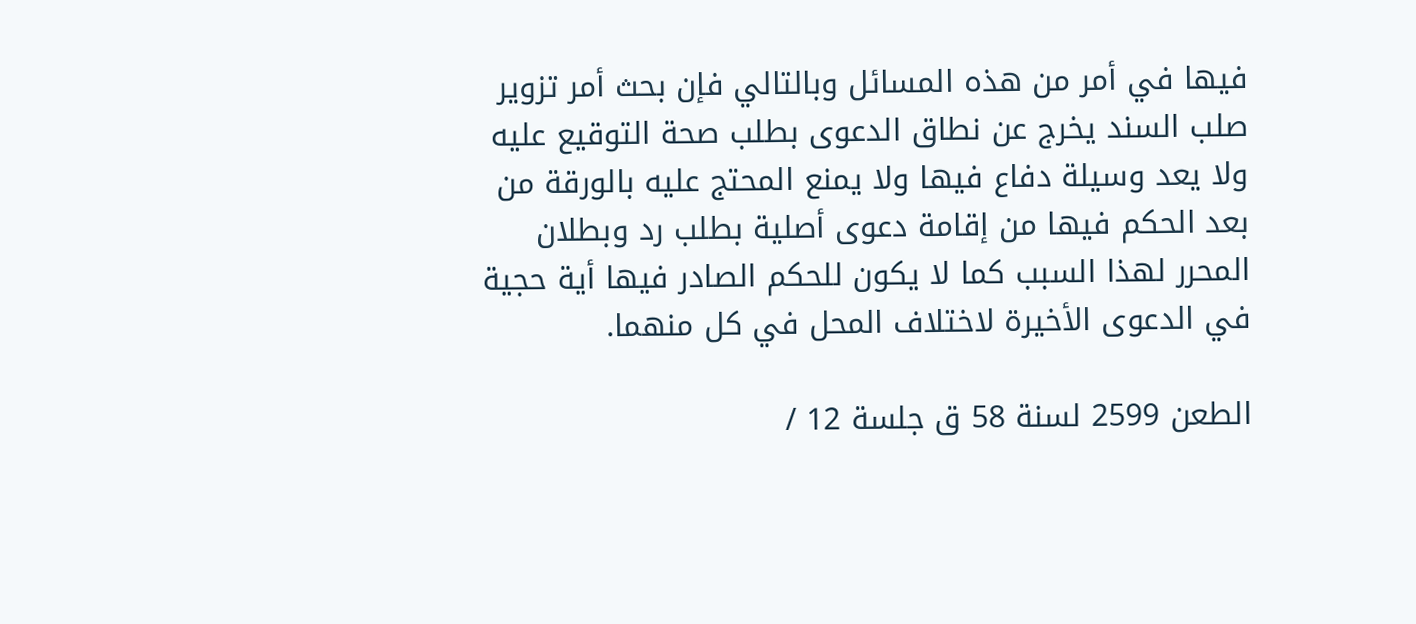فيها في أمر من هذه المسائل وبالتالي فإن بحث أمر تزوير صلب السند يخرج عن نطاق الدعوى بطلب صحة التوقيع عليه ولا يعد وسيلة دفاع فيها ولا يمنع المحتج عليه بالورقة من بعد الحكم فيها من إقامة دعوى أصلية بطلب رد وبطلان المحرر لهذا السبب كما لا يكون للحكم الصادر فيها أية حجية في الدعوى الأخيرة لاختلاف المحل في كل منهما.

الطعن 2599 لسنة 58 ق جلسة 12 /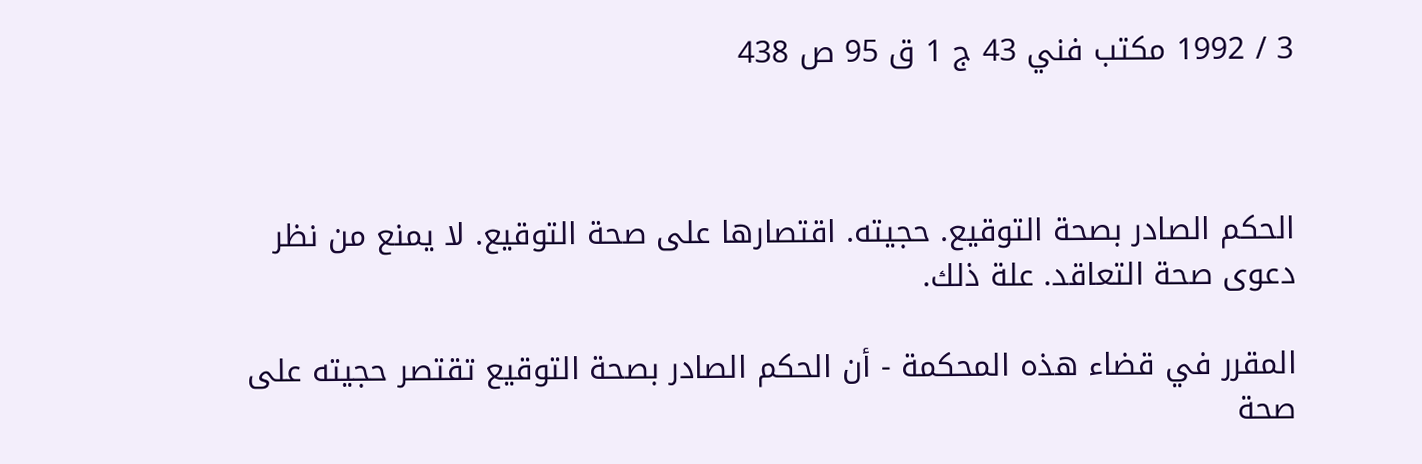3 / 1992 مكتب فني 43 ج 1 ق 95 ص 438



الحكم الصادر بصحة التوقيع. حجيته. اقتصارها على صحة التوقيع. لا يمنع من نظر دعوى صحة التعاقد. علة ذلك.

المقرر في قضاء هذه المحكمة - أن الحكم الصادر بصحة التوقيع تقتصر حجيته على صحة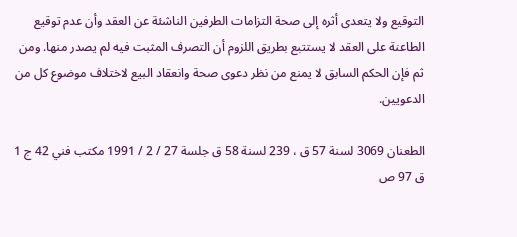التوقيع ولا يتعدى أثره إلى صحة التزامات الطرفين الناشئة عن العقد وأن عدم توقيع الطاعنة على العقد لا يستتبع بطريق اللزوم أن التصرف المثبت فيه لم يصدر منها. ومن ثم فإن الحكم السابق لا يمنع من نظر دعوى صحة وانعقاد البيع لاختلاف موضوع كل من الدعويين.

الطعنان 3069 لسنة 57 ق ، 239 لسنة 58 ق جلسة 27 / 2 / 1991 مكتب فني 42 ج 1 ق 97 ص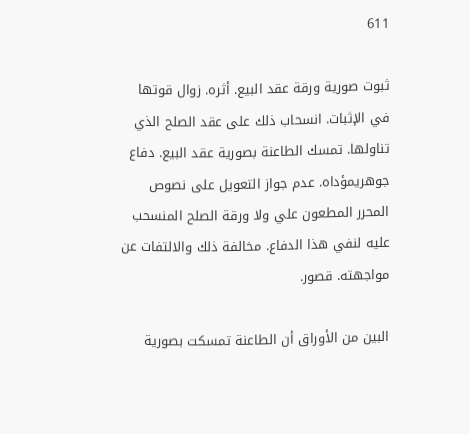611

ثبوت صورية ورقة عقد البيع. أثره. زوال قوتها في الإثبات. انسحاب ذلك على عقد الصلح الذي تناولها. تمسك الطاعنة بصورية عقد البيع. دفاع جوهريمؤداه. عدم جواز التعويل على نصوص المحرر المطعون علي ولا ورقة الصلح المنسحب عليه لنفي هذا الدفاع. مخالفة ذلك والالتفات عن مواجهته. قصور.

البين من الأوراق أن الطاعنة تمسكت بصورية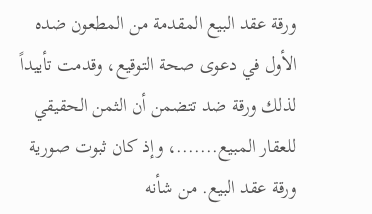ورقة عقد البيع المقدمة من المطعون ضده الأول في دعوى صحة التوقيع، وقدمت تأييداً لذلك ورقة ضد تتضمن أن الثمن الحقيقي للعقار المبيع.......، وإذ كان ثبوت صورية ورقة عقد البيع. من شأنه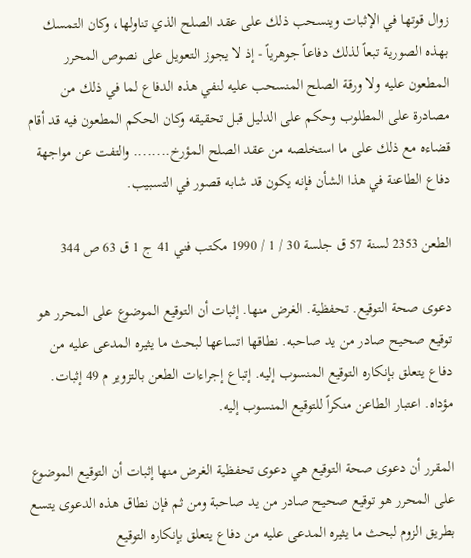زوال قوتها في الإثبات وينسحب ذلك على عقد الصلح الذي تناولها، وكان التمسك بهذه الصورية تبعاً لذلك دفاعاً جوهرياً - إذ لا يجوز التعويل على نصوص المحرر المطعون عليه ولا ورقة الصلح المنسحب عليه لنفي هذه الدفاع لما في ذلك من مصادرة على المطلوب وحكم على الدليل قبل تحقيقه وكان الحكم المطعون فيه قد أقام قضاءه مع ذلك على ما استخلصه من عقد الصلح المؤرخ........ والتفت عن مواجهة دفاع الطاعنة في هذا الشأن فإنه يكون قد شابه قصور في التسبيب.

الطعن 2353 لسنة 57 ق جلسة 30 / 1 / 1990 مكتب فني 41 ج 1 ق 63 ص 344

دعوى صحة التوقيع. تحفظية. الغرض منها. إثبات أن التوقيع الموضوع على المحرر هو توقيع صحيح صادر من يد صاحبه. نطاقها اتساعها لبحث ما يثيره المدعى عليه من دفاع يتعلق بإنكاره التوقيع المنسوب إليه. إتباع إجراءات الطعن بالتزوير م 49 إثبات. مؤداه. اعتبار الطاعن منكراً للتوقيع المنسوب إليه.

المقرر أن دعوى صحة التوقيع هي دعوى تحفظية الغرض منها إثبات أن التوقيع الموضوع على المحرر هو توقيع صحيح صادر من يد صاحبة ومن ثم فإن نطاق هذه الدعوى يتسع بطريق الزوم لبحث ما يثيره المدعى عليه من دفاع يتعلق بإنكاره التوقيع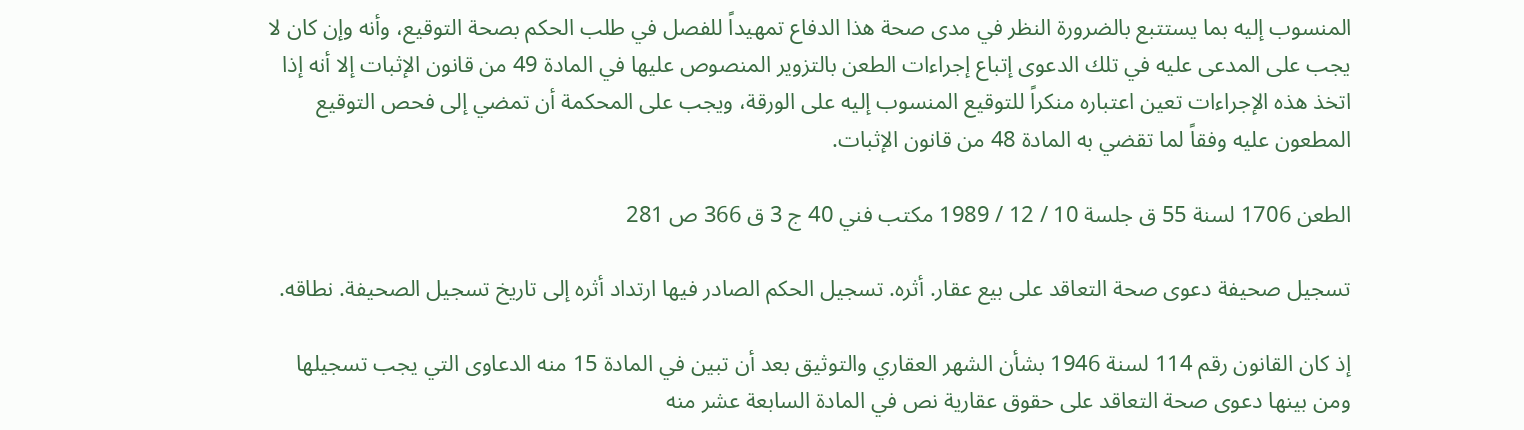المنسوب إليه بما يستتبع بالضرورة النظر في مدى صحة هذا الدفاع تمهيداً للفصل في طلب الحكم بصحة التوقيع، وأنه وإن كان لا يجب على المدعى عليه في تلك الدعوى إتباع إجراءات الطعن بالتزوير المنصوص عليها في المادة 49 من قانون الإثبات إلا أنه إذا اتخذ هذه الإجراءات تعين اعتباره منكراً للتوقيع المنسوب إليه على الورقة، ويجب على المحكمة أن تمضي إلى فحص التوقيع المطعون عليه وفقاً لما تقضي به المادة 48 من قانون الإثبات.

الطعن 1706 لسنة 55 ق جلسة 10 / 12 / 1989 مكتب فني 40 ج 3 ق 366 ص 281

تسجيل صحيفة دعوى صحة التعاقد على بيع عقار. أثره. تسجيل الحكم الصادر فيها ارتداد أثره إلى تاريخ تسجيل الصحيفة. نطاقه.

إذ كان القانون رقم 114 لسنة 1946 بشأن الشهر العقاري والتوثيق بعد أن تبين في المادة 15 منه الدعاوى التي يجب تسجيلها ومن بينها دعوى صحة التعاقد على حقوق عقارية نص في المادة السابعة عشر منه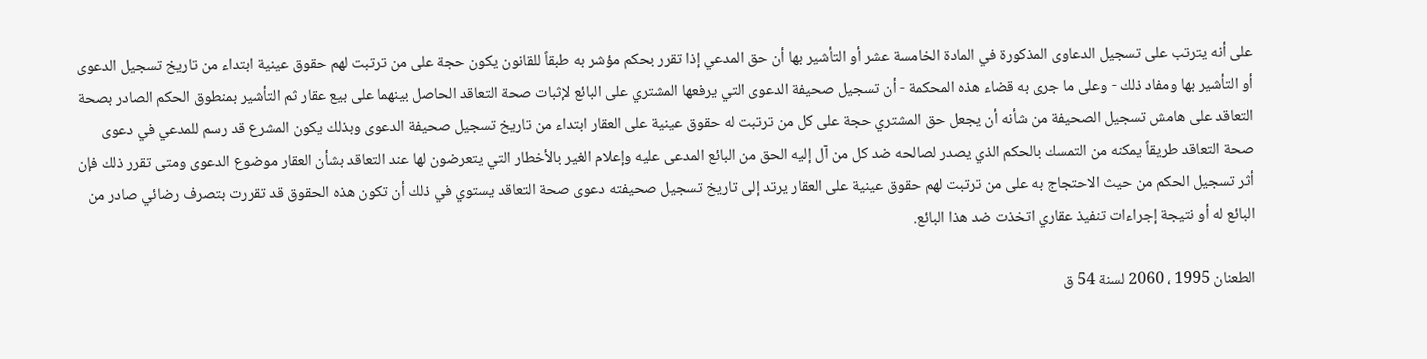على أنه يترتب على تسجيل الدعاوى المذكورة في المادة الخامسة عشر أو التأشير بها أن حق المدعي إذا تقرر بحكم مؤشر به طبقاً للقانون يكون حجة على من ترتبت لهم حقوق عينية ابتداء من تاريخ تسجيل الدعوى أو التأشير بها ومفاد ذلك - وعلى ما جرى به قضاء هذه المحكمة - أن تسجيل صحيفة الدعوى التي يرفعها المشتري على البائع لإثبات صحة التعاقد الحاصل بينهما على بيع عقار ثم التأشير بمنطوق الحكم الصادر بصحة التعاقد على هامش تسجيل الصحيفة من شأنه أن يجعل حق المشتري حجة على كل من ترتبت له حقوق عينية على العقار ابتداء من تاريخ تسجيل صحيفة الدعوى وبذلك يكون المشرع قد رسم للمدعي في دعوى صحة التعاقد طريقاً يمكنه من التمسك بالحكم الذي يصدر لصالحه ضد كل من آل إليه الحق من البائع المدعى عليه وإعلام الغير بالأخطار التي يتعرضون لها عند التعاقد بشأن العقار موضوع الدعوى ومتى تقرر ذلك فإن أثر تسجيل الحكم من حيث الاحتجاج به على من ترتبت لهم حقوق عينية على العقار يرتد إلى تاريخ تسجيل صحيفته دعوى صحة التعاقد يستوي في ذلك أن تكون هذه الحقوق قد تقررت بتصرف رضائي صادر من البائع له أو نتيجة إجراءات تنفيذ عقاري اتخذت ضد هذا البائع.

الطعنان 1995 ، 2060 لسنة 54 ق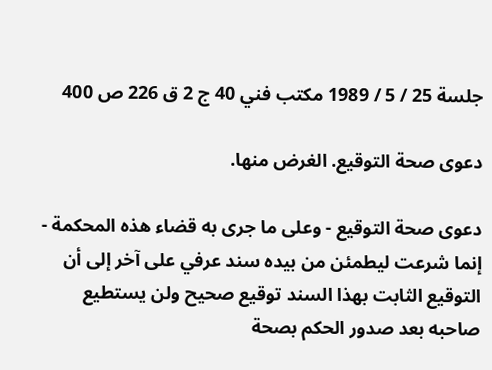جلسة 25 / 5 / 1989 مكتب فني 40 ج 2 ق 226 ص 400

دعوى صحة التوقيع. الغرض منها.

دعوى صحة التوقيع - وعلى ما جرى به قضاء هذه المحكمة - إنما شرعت ليطمئن من بيده سند عرفي على آخر إلى أن التوقيع الثابت بهذا السند توقيع صحيح ولن يستطيع صاحبه بعد صدور الحكم بصحة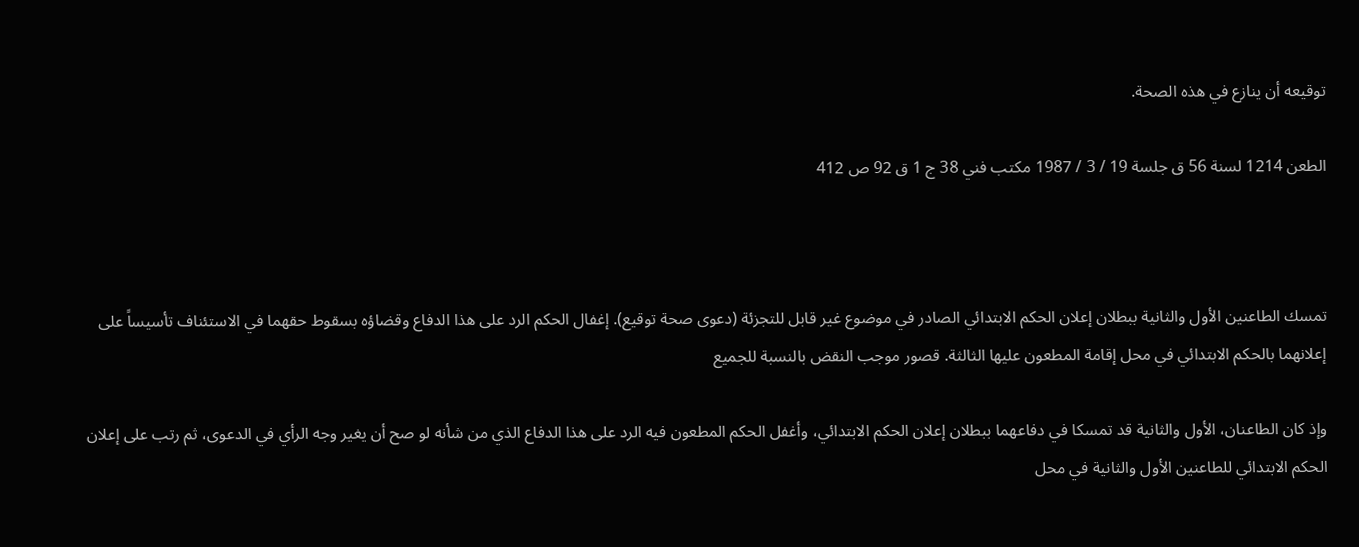توقيعه أن ينازع في هذه الصحة.

الطعن 1214 لسنة 56 ق جلسة 19 / 3 / 1987 مكتب فني 38 ج 1 ق 92 ص 412



تمسك الطاعنين الأول والثانية ببطلان إعلان الحكم الابتدائي الصادر في موضوع غير قابل للتجزئة (دعوى صحة توقيع). إغفال الحكم الرد على هذا الدفاع وقضاؤه بسقوط حقهما في الاستئناف تأسيساً على إعلانهما بالحكم الابتدائي في محل إقامة المطعون عليها الثالثة. قصور موجب النقض بالنسبة للجميع

وإذ كان الطاعنان، الأول والثانية قد تمسكا في دفاعهما ببطلان إعلان الحكم الابتدائي، وأغفل الحكم المطعون فيه الرد على هذا الدفاع الذي من شأنه لو صح أن يغير وجه الرأي في الدعوى، ثم رتب على إعلان الحكم الابتدائي للطاعنين الأول والثانية في محل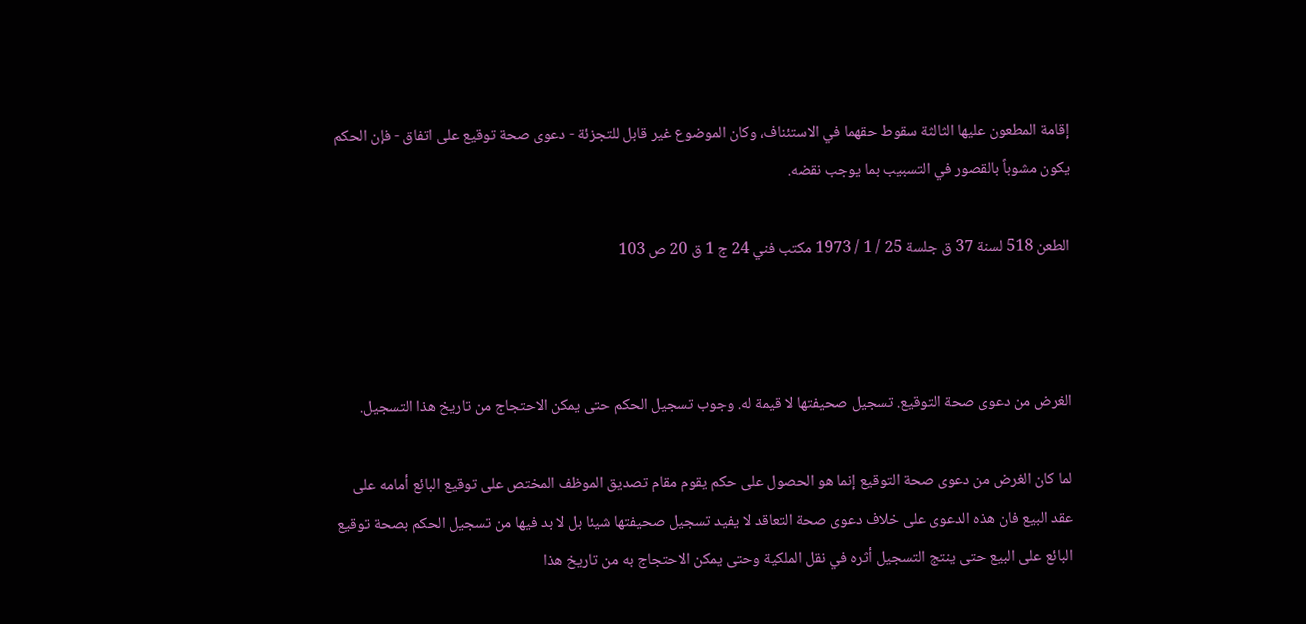إقامة المطعون عليها الثالثة سقوط حقهما في الاستئناف، وكان الموضوع غير قابل للتجزئة - دعوى صحة توقيع على اتفاق - فإن الحكم يكون مشوباً بالقصور في التسبيب بما يوجب نقضه.

الطعن 518 لسنة 37 ق جلسة 25 / 1 / 1973 مكتب فني 24 ج 1 ق 20 ص 103



الغرض من دعوى صحة التوقيع. تسجيل صحيفتها لا قيمة له. وجوب تسجيل الحكم حتى يمكن الاحتجاج من تاريخ هذا التسجيل.

لما كان الغرض من دعوى صحة التوقيع إنما هو الحصول على حكم يقوم مقام تصديق الموظف المختص على توقيع البائع أمامه على عقد البيع فان هذه الدعوى على خلاف دعوى صحة التعاقد لا يفيد تسجيل صحيفتها شيئا بل لا بد فيها من تسجيل الحكم بصحة توقيع البائع على البيع حتى ينتج التسجيل أثره في نقل الملكية وحتى يمكن الاحتجاج به من تاريخ هذا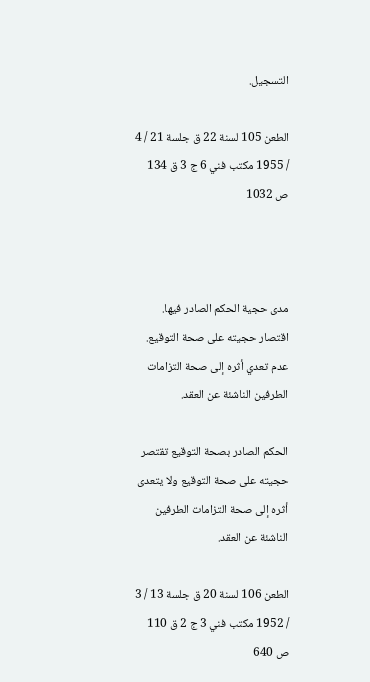التسجيل.

الطعن 105 لسنة 22 ق جلسة 21 / 4 / 1955 مكتب فني 6 ج 3 ق 134 ص 1032



مدى حجية الحكم الصادر فيها. اقتصار حجيته على صحة التوقيع. عدم تعدي أثره إلى صحة التزامات الطرفين الناشئة عن العقد.

الحكم الصادر بصحة التوقيع تقتصر حجيته على صحة التوقيع ولا يتعدى أثره إلى صحة التزامات الطرفين الناشئة عن العقد.

الطعن 106 لسنة 20 ق جلسة 13 / 3 / 1952 مكتب فني 3 ج 2 ق 110 ص 640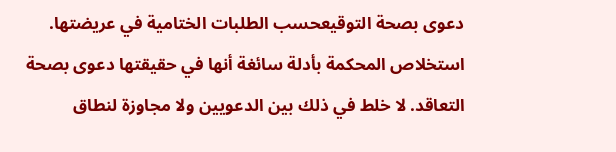دعوى بصحة التوقيعحسب الطلبات الختامية في عريضتها. استخلاص المحكمة بأدلة سائغة أنها في حقيقتها دعوى بصحة التعاقد. لا خلط في ذلك بين الدعويين ولا مجاوزة لنطاق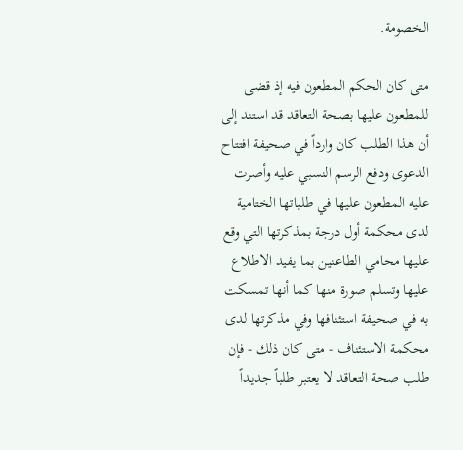الخصومة.

متى كان الحكم المطعون فيه إذ قضى للمطعون عليها بصحة التعاقد قد استند إلى أن هذا الطلب كان وارداً في صحيفة افتتاح الدعوى ودفع الرسم النسبي عليه وأصرت عليه المطعون عليها في طلباتها الختامية لدى محكمة أول درجة بمذكرتها التي وقع عليها محامي الطاعنين بما يفيد الاطلاع عليها وتسلم صورة منها كما أنها تمسكت به في صحيفة استئنافها وفي مذكرتها لدى محكمة الاستئناف - متى كان ذلك - فإن طلب صحة التعاقد لا يعتبر طلباً جديداً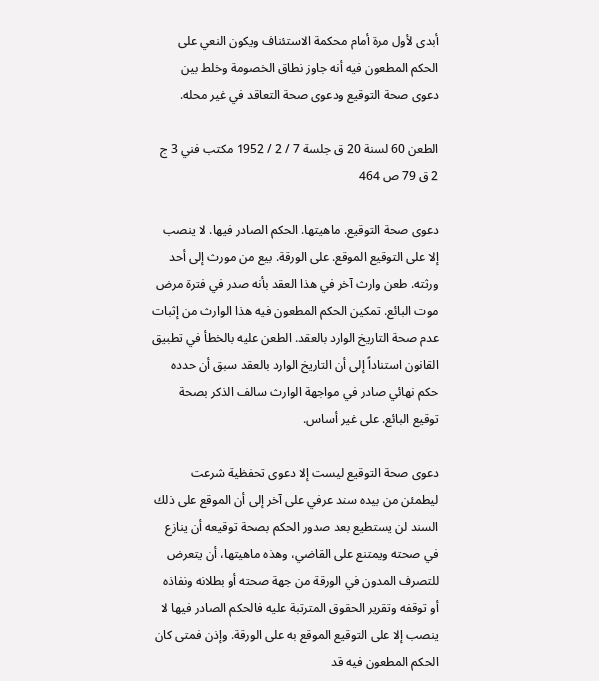أبدى لأول مرة أمام محكمة الاستئناف ويكون النعي على الحكم المطعون فيه أنه جاوز نطاق الخصومة وخلط بين دعوى صحة التوقيع ودعوى صحة التعاقد في غير محله.

الطعن 60 لسنة 20 ق جلسة 7 / 2 / 1952 مكتب فني 3 ج 2 ق 79 ص 464

دعوى صحة التوقيع. ماهيتها. الحكم الصادر فيها. لا ينصب إلا على التوقيع الموقع. على الورقة. بيع من مورث إلى أحد ورثته. طعن وارث آخر في هذا العقد بأنه صدر في فترة مرض موت البائع. تمكين الحكم المطعون فيه هذا الوارث من إثبات عدم صحة التاريخ الوارد بالعقد. الطعن عليه بالخطأ في تطبيق القانون استناداً إلى أن التاريخ الوارد بالعقد سبق أن حدده حكم نهائي صادر في مواجهة الوارث سالف الذكر بصحة توقيع البائع. على غير أساس.

دعوى صحة التوقيع ليست إلا دعوى تحفظية شرعت ليطمئن من بيده سند عرفي على آخر إلى أن الموقع على ذلك السند لن يستطيع بعد صدور الحكم بصحة توقيعه أن ينازع في صحته ويمتنع على القاضي، وهذه ماهيتها، أن يتعرض للتصرف المدون في الورقة من جهة صحته أو بطلانه ونفاذه أو توقفه وتقرير الحقوق المترتبة عليه فالحكم الصادر فيها لا ينصب إلا على التوقيع الموقع به على الورقة. وإذن فمتى كان الحكم المطعون فيه قد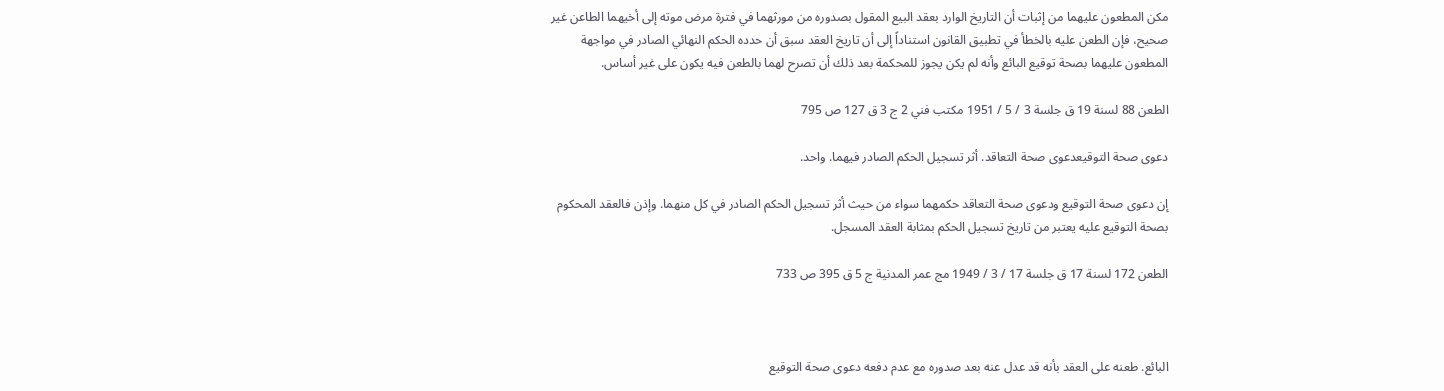مكن المطعون عليهما من إثبات أن التاريخ الوارد بعقد البيع المقول بصدوره من مورثهما في فترة مرض موته إلى أخيهما الطاعن غير صحيح، فإن الطعن عليه بالخطأ في تطبيق القانون استناداً إلى أن تاريخ العقد سبق أن حدده الحكم النهائي الصادر في مواجهة المطعون عليهما بصحة توقيع البائع وأنه لم يكن يجوز للمحكمة بعد ذلك أن تصرح لهما بالطعن فيه يكون على غير أساس.

الطعن 88 لسنة 19 ق جلسة 3 / 5 / 1951 مكتب فني 2 ج 3 ق 127 ص 795

دعوى صحة التوقيعدعوى صحة التعاقد. أثر تسجيل الحكم الصادر فيهما. واحد.

إن دعوى صحة التوقيع ودعوى صحة التعاقد حكمهما سواء من حيث أثر تسجيل الحكم الصادر في كل منهما. وإذن فالعقد المحكوم بصحة التوقيع عليه يعتبر من تاريخ تسجيل الحكم بمثابة العقد المسجل.

الطعن 172 لسنة 17 ق جلسة 17 / 3 / 1949 مج عمر المدنية ج 5 ق 395 ص 733



البائع. طعنه على العقد بأنه قد عدل عنه بعد صدوره مع عدم دفعه دعوى صحة التوقيع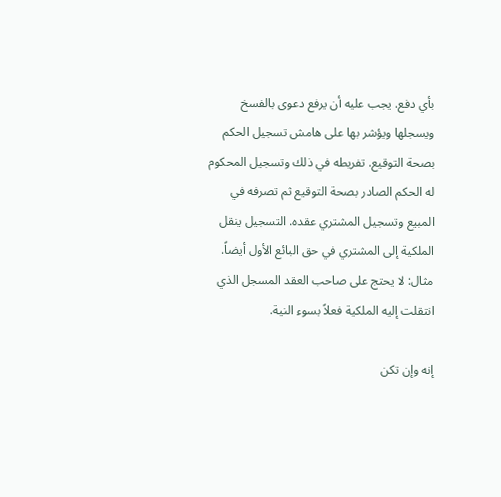بأي دفع. يجب عليه أن يرفع دعوى بالفسخ ويسجلها ويؤشر بها على هامش تسجيل الحكم بصحة التوقيع. تفريطه في ذلك وتسجيل المحكوم له الحكم الصادر بصحة التوقيع ثم تصرفه في المبيع وتسجيل المشتري عقده. التسجيل ينقل الملكية إلى المشتري في حق البائع الأول أيضاً. مثال: لا يحتج على صاحب العقد المسجل الذي انتقلت إليه الملكية فعلاً بسوء النية.

إنه وإن تكن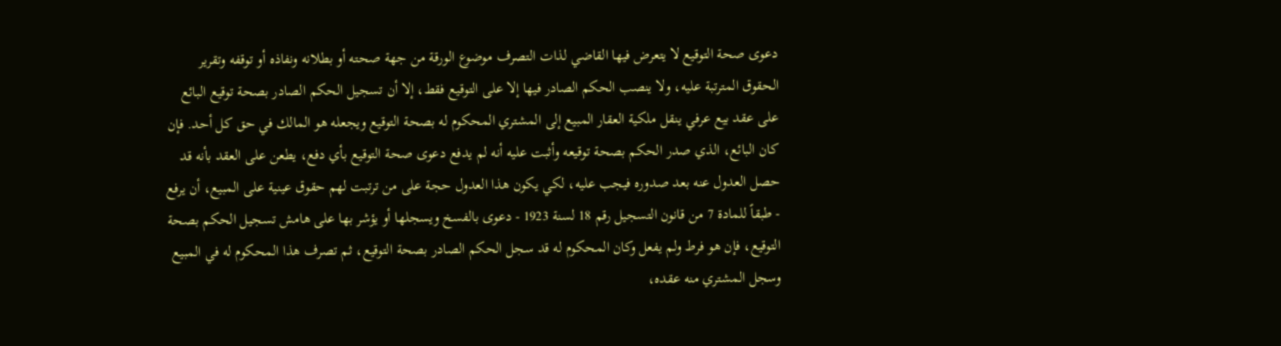دعوى صحة التوقيع لا يتعرض فيها القاضي لذات التصرف موضوع الورقة من جهة صحته أو بطلانه ونفاذه أو توقفه وتقرير الحقوق المترتبة عليه، ولا ينصب الحكم الصادر فيها إلا على التوقيع فقط، إلا أن تسجيل الحكم الصادر بصحة توقيع البائع على عقد بيع عرفي ينقل ملكية العقار المبيع إلى المشتري المحكوم له بصحة التوقيع ويجعله هو المالك في حق كل أحد. فإن كان البائع، الذي صدر الحكم بصحة توقيعه وأثبت عليه أنه لم يدفع دعوى صحة التوقيع بأي دفع، يطعن على العقد بأنه قد حصل العدول عنه بعد صدوره فيجب عليه، لكي يكون هذا العدول حجة على من ترتبت لهم حقوق عينية على المبيع، أن يرفع - طبقاً للمادة 7 من قانون التسجيل رقم 18 لسنة 1923 - دعوى بالفسخ ويسجلها أو يؤشر بها على هامش تسجيل الحكم بصحة التوقيع، فإن هو فرط ولم يفعل وكان المحكوم له قد سجل الحكم الصادر بصحة التوقيع، ثم تصرف هذا المحكوم له في المبيع وسجل المشتري منه عقده،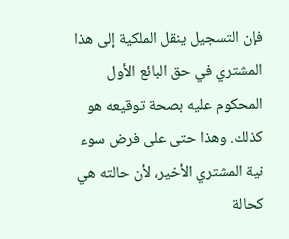فإن التسجيل ينقل الملكية إلى هذا المشتري في حق البائع الأول المحكوم عليه بصحة توقيعه هو كذلك. وهذا حتى على فرض سوء نية المشتري الأخير، لأن حالته هي كحالة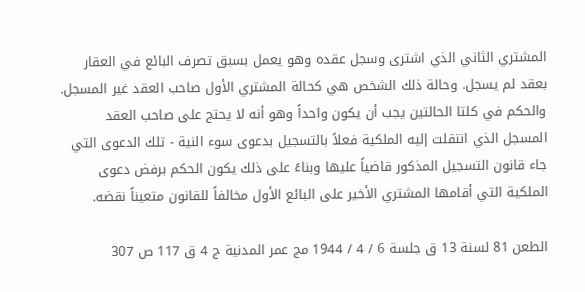المشتري الثاني الذي اشترى وسجل عقده وهو يعمل بسبق تصرف البائع في العقار بعقد لم يسجل. وحالة ذلك الشخص هي كحالة المشتري الأول صاحب العقد غير المسجل. والحكم في كلتا الحالتين يجب أن يكون واحداً وهو أنه لا يحتج على صاحب العقد المسجل الذي انتقلت إليه الملكية فعلاً بالتسجيل بدعوى سوء النية - تلك الدعوى التي جاء قانون التسجيل المذكور قاضياً عليها وبناءً على ذلك يكون الحكم برفض دعوى الملكية التي أقامها المشتري الأخير على البائع الأول مخالفاً للقانون متعيناً نقضه.

الطعن 81 لسنة 13 ق جلسة 6 / 4 / 1944 مج عمر المدنية ج 4 ق 117 ص 307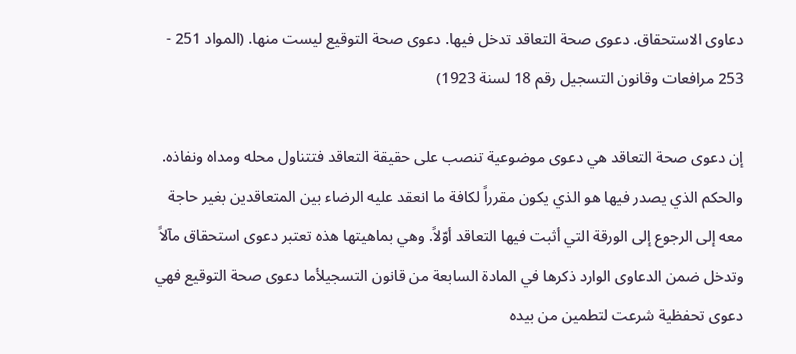دعاوى الاستحقاق. دعوى صحة التعاقد تدخل فيها. دعوى صحة التوقيع ليست منها. (المواد 251 - 253 مرافعات وقانون التسجيل رقم 18 لسنة 1923)

إن دعوى صحة التعاقد هي دعوى موضوعية تنصب على حقيقة التعاقد فتتناول محله ومداه ونفاذه. والحكم الذي يصدر فيها هو الذي يكون مقرراً لكافة ما انعقد عليه الرضاء بين المتعاقدين بغير حاجة معه إلى الرجوع إلى الورقة التي أثبت فيها التعاقد أوّلاً. وهي بماهيتها هذه تعتبر دعوى استحقاق مآلاً وتدخل ضمن الدعاوى الوارد ذكرها في المادة السابعة من قانون التسجيلأما دعوى صحة التوقيع فهي دعوى تحفظية شرعت لتطمين من بيده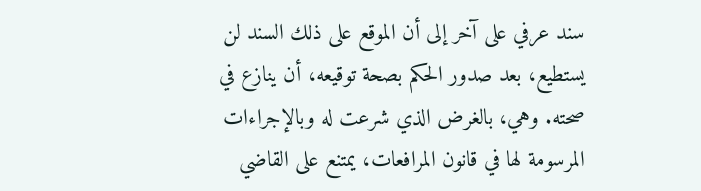سند عرفي على آخر إلى أن الموقع على ذلك السند لن يستطيع، بعد صدور الحكم بصحة توقيعه، أن ينازع في صحته. وهي، بالغرض الذي شرعت له وبالإجراءات المرسومة لها في قانون المرافعات، يمتنع على القاضي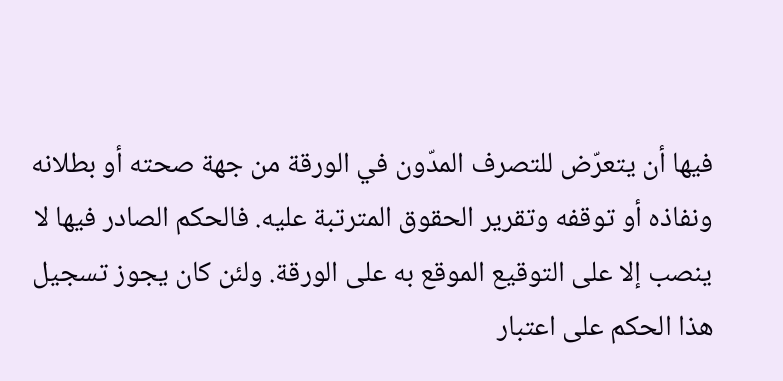فيها أن يتعرّض للتصرف المدّون في الورقة من جهة صحته أو بطلانه ونفاذه أو توقفه وتقرير الحقوق المترتبة عليه. فالحكم الصادر فيها لا ينصب إلا على التوقيع الموقع به على الورقة. ولئن كان يجوز تسجيل هذا الحكم على اعتبار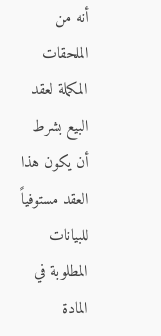أنه من الملحقات المكملة لعقد البيع بشرط أن يكون هذا العقد مستوفياً للبيانات المطلوبة في المادة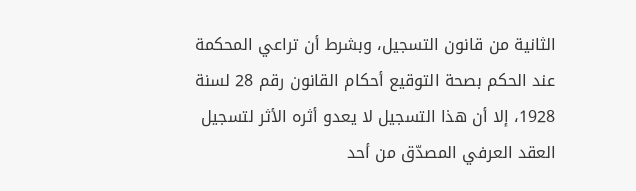الثانية من قانون التسجيل، وبشرط أن تراعي المحكمة عند الحكم بصحة التوقيع أحكام القانون رقم 28 لسنة 1928، إلا أن هذا التسجيل لا يعدو أثره الأثر لتسجيل العقد العرفي المصدّق من أحد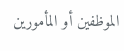الموظفين أو المأمورين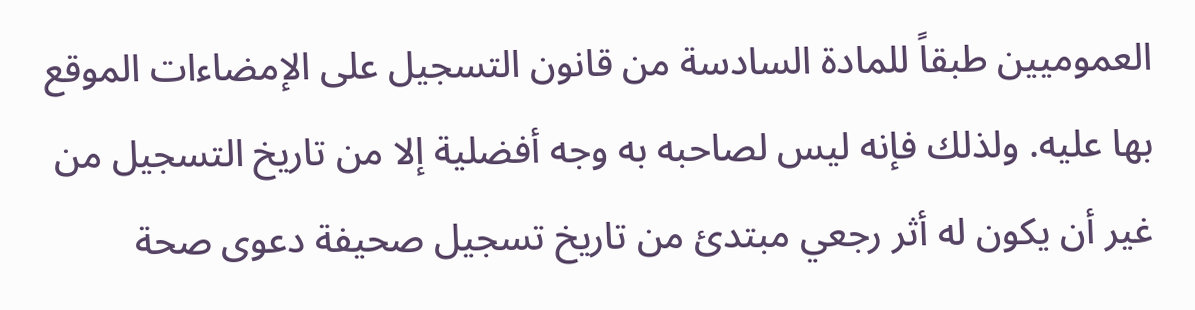العموميين طبقاً للمادة السادسة من قانون التسجيل على الإمضاءات الموقع بها عليه. ولذلك فإنه ليس لصاحبه به وجه أفضلية إلا من تاريخ التسجيل من غير أن يكون له أثر رجعي مبتدئ من تاريخ تسجيل صحيفة دعوى صحة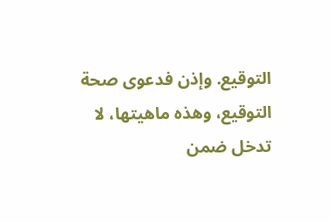التوقيع. وإذن فدعوى صحة التوقيع، وهذه ماهيتها، لا تدخل ضمن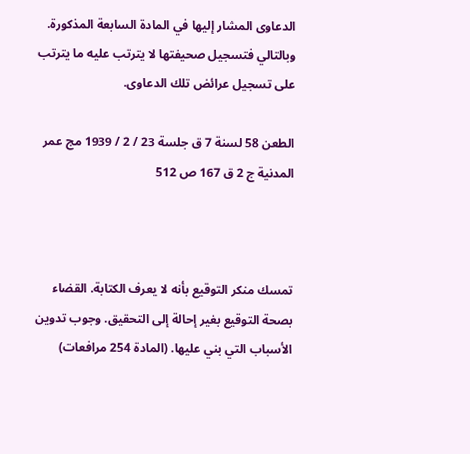الدعاوى المشار إليها في المادة السابعة المذكورة. وبالتالي فتسجيل صحيفتها لا يترتب عليه ما يترتب على تسجيل عرائض تلك الدعاوى.

الطعن 58 لسنة 7 ق جلسة 23 / 2 / 1939 مج عمر المدنية ج 2 ق 167 ص 512



تمسك منكر التوقيع بأنه لا يعرف الكتابة. القضاء بصحة التوقيع بغير إحالة إلى التحقيق. وجوب تدوين الأسباب التي بني عليها. (المادة 254 مرافعات)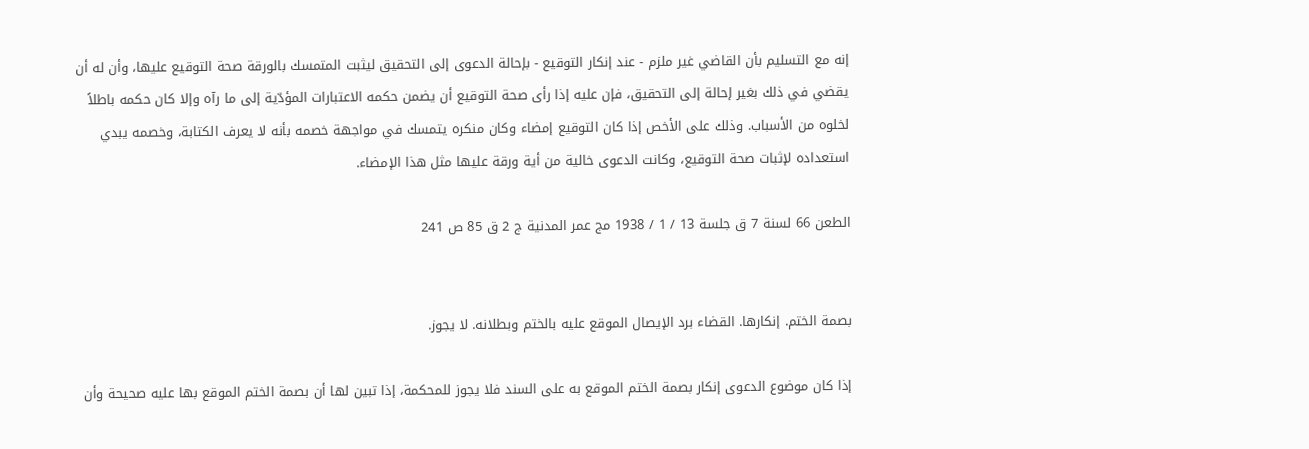إنه مع التسليم بأن القاضي غير ملزم - عند إنكار التوقيع - بإحالة الدعوى إلى التحقيق ليثبت المتمسك بالورقة صحة التوقيع عليها، وأن له أن يقضي في ذلك بغير إحالة إلى التحقيق، فإن عليه إذا رأى صحة التوقيع أن يضمن حكمه الاعتبارات المؤدّية إلى ما رآه وإلا كان حكمه باطلاً لخلوه من الأسباب. وذلك على الأخص إذا كان التوقيع إمضاء وكان منكره يتمسك في مواجهة خصمه بأنه لا يعرف الكتابة، وخصمه يبدي استعداده لإثبات صحة التوقيع، وكانت الدعوى خالية من أية ورقة عليها مثل هذا الإمضاء.

الطعن 66 لسنة 7 ق جلسة 13 / 1 / 1938 مج عمر المدنية ج 2 ق 85 ص 241


بصمة الختم. إنكارها. القضاء برد الإيصال الموقع عليه بالختم وبطلانه. لا يجوز.

إذا كان موضوع الدعوى إنكار بصمة الختم الموقع به على السند فلا يجوز للمحكمة، إذا تبين لها أن بصمة الختم الموقع بها عليه صحيحة وأن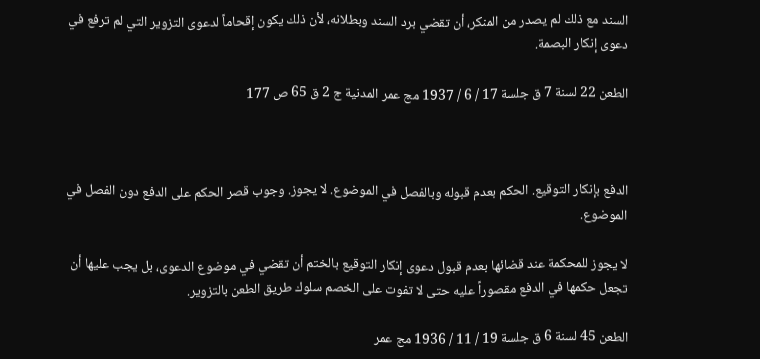السند مع ذلك لم يصدر من المنكر، أن تقضي برد السند وبطلانه، لأن ذلك يكون إقحاماً لدعوى التزوير التي لم ترفع في دعوى إنكار البصمة.

الطعن 22 لسنة 7 ق جلسة 17 / 6 / 1937 مج عمر المدنية ج 2 ق 65 ص 177



الدفع بإنكار التوقيع. الحكم بعدم قبوله وبالفصل في الموضوع. لا يجوز. وجوب قصر الحكم على الدفع دون الفصل في الموضوع.

لا يجوز للمحكمة عند قضائها بعدم قبول دعوى إنكار التوقيع بالختم أن تقضي في موضوع الدعوى، بل يجب عليها أن تجعل حكمها في الدفع مقصوراً عليه حتى لا تفوت على الخصم سلوك طريق الطعن بالتزوير.

الطعن 45 لسنة 6 ق جلسة 19 / 11 / 1936 مج عمر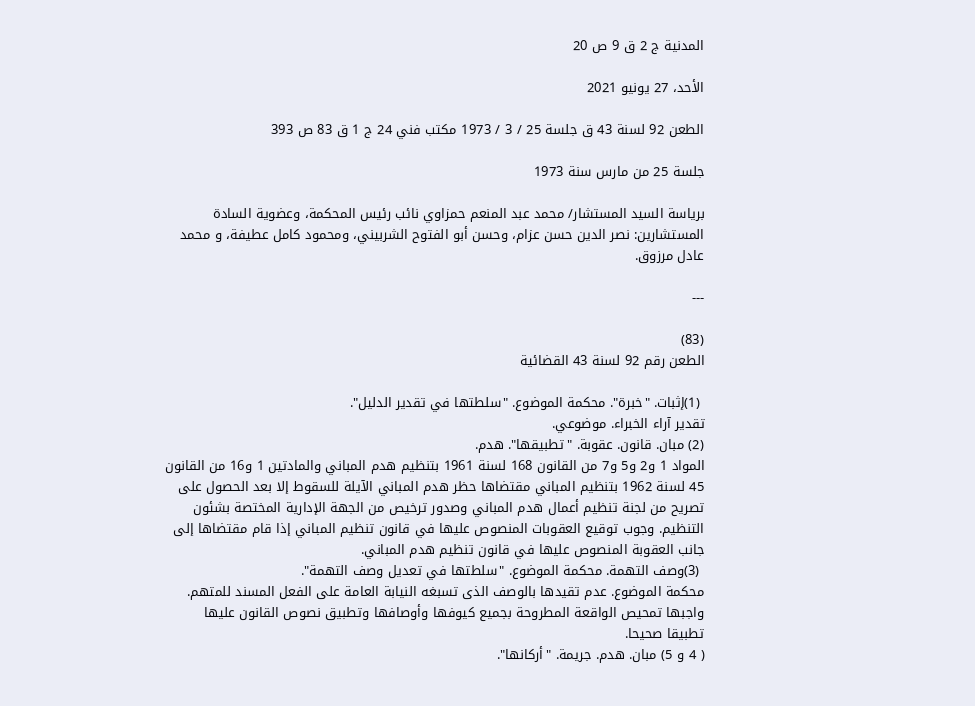المدنية ج 2 ق 9 ص 20

الأحد، 27 يونيو 2021

الطعن 92 لسنة 43 ق جلسة 25 / 3 / 1973 مكتب فني 24 ج 1 ق 83 ص 393

جلسة 25 من مارس سنة 1973

برياسة السيد المستشار/ محمد عبد المنعم حمزاوي نائب رئيس المحكمة، وعضوية السادة المستشارين: نصر الدين حسن عزام، وحسن أبو الفتوح الشربيني، ومحمود كامل عطيفة، و محمد عادل مرزوق.

---

(83)
الطعن رقم 92 لسنة 43 القضائية

 (1)إثبات. "خبرة". محكمة الموضوع. "سلطتها في تقدير الدليل".
تقدير آراء الخبراء. موضوعي.
(2) مبان. قانون. عقوبة. "تطبيقها". هدم.
المواد 1 و2 و5 و7 من القانون 168 لسنة 1961 بتنظيم هدم المباني والمادتين 1 و16 من القانون 45 لسنة 1962 بتنظيم المباني مقتضاها حظر هدم المباني الآيلة للسقوط إلا بعد الحصول على تصريح من لجنة تنظيم أعمال هدم المباني وصدور ترخيص من الجهة الإدارية المختصة بشئون التنظيم. وجوب توقيع العقوبات المنصوص عليها في قانون تنظيم المباني إذا قام مقتضاها إلى جانب العقوبة المنصوص عليها في قانون تنظيم هدم المباني.
 (3)وصف التهمة. محكمة الموضوع. "سلطتها في تعديل وصف التهمة".
محكمة الموضوع. عدم تقيدها بالوصف الذى تسبغه النيابة العامة على الفعل المسند للمتهم. واجبها تمحيص الواقعة المطروحة بجميع كيوفها وأوصافها وتطبيق نصوص القانون عليها تطبيقا صحيحا.
( 4 و 5) مبان. هدم. جريمة. "أركانها".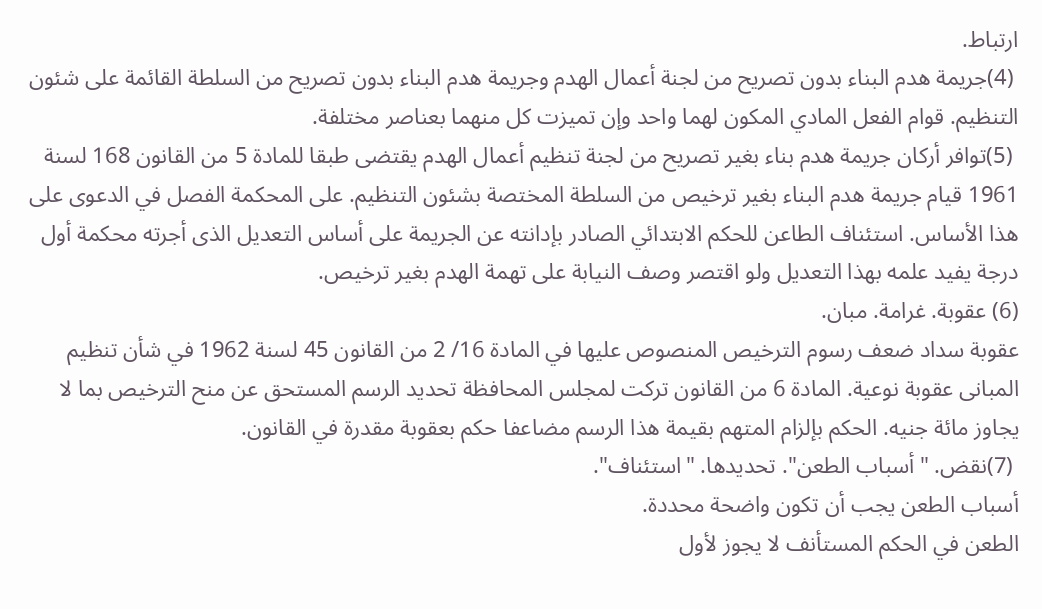ارتباط.
 (4)جريمة هدم البناء بدون تصريح من لجنة أعمال الهدم وجريمة هدم البناء بدون تصريح من السلطة القائمة على شئون التنظيم. قوام الفعل المادي المكون لهما واحد وإن تميزت كل منهما بعناصر مختلفة.
 (5)توافر أركان جريمة هدم بناء بغير تصريح من لجنة تنظيم أعمال الهدم يقتضى طبقا للمادة 5 من القانون 168 لسنة 1961 قيام جريمة هدم البناء بغير ترخيص من السلطة المختصة بشئون التنظيم. على المحكمة الفصل في الدعوى على هذا الأساس. استئناف الطاعن للحكم الابتدائي الصادر بإدانته عن الجريمة على أساس التعديل الذى أجرته محكمة أول درجة يفيد علمه بهذا التعديل ولو اقتصر وصف النيابة على تهمة الهدم بغير ترخيص.
(6) عقوبة. غرامة. مبان.
عقوبة سداد ضعف رسوم الترخيص المنصوص عليها في المادة 16/ 2 من القانون 45 لسنة 1962 في شأن تنظيم المبانى عقوبة نوعية. المادة 6 من القانون تركت لمجلس المحافظة تحديد الرسم المستحق عن منح الترخيص بما لا يجاوز مائة جنيه. الحكم بإلزام المتهم بقيمة هذا الرسم مضاعفا حكم بعقوبة مقدرة في القانون.
 (7)نقض. "أسباب الطعن". تحديدها. "استئناف".
أسباب الطعن يجب أن تكون واضحة محددة.
الطعن في الحكم المستأنف لا يجوز لأول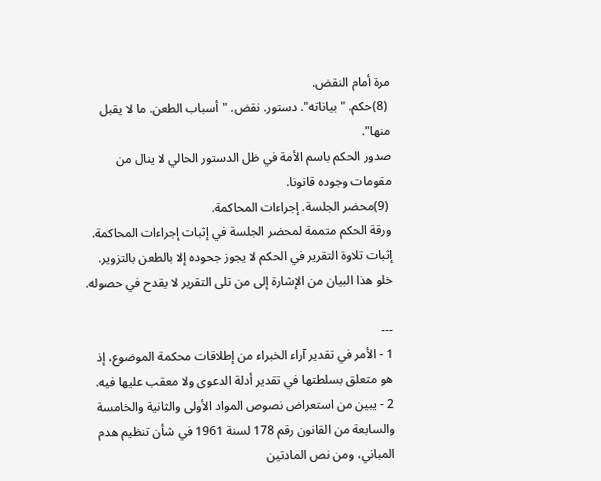مرة أمام النقض.
 (8)حكم. "بياناته". دستور. نقض. "أسباب الطعن. ما لا يقبل منها".
صدور الحكم باسم الأمة في ظل الدستور الحالي لا ينال من مقومات وجوده قانونا.
 (9)محضر الجلسة. إجراءات المحاكمة.
ورقة الحكم متممة لمحضر الجلسة في إثبات إجراءات المحاكمة. إثبات تلاوة التقرير في الحكم لا يجوز جحوده إلا بالطعن بالتزوير. خلو هذا البيان من الإشارة إلى من تلى التقرير لا يقدح في حصوله.

---
1 - الأمر في تقدير آراء الخبراء من إطلاقات محكمة الموضوع، إذ هو متعلق بسلطتها في تقدير أدلة الدعوى ولا معقب عليها فيه.
2 - يبين من استعراض نصوص المواد الأولى والثانية والخامسة والسابعة من القانون رقم 178 لسنة 1961 في شأن تنظيم هدم المباني، ومن نص المادتين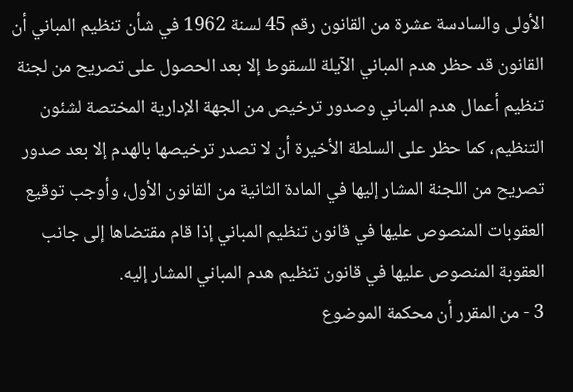الأولى والسادسة عشرة من القانون رقم 45 لسنة 1962 في شأن تنظيم المباني أن القانون قد حظر هدم المباني الآيلة للسقوط إلا بعد الحصول على تصريح من لجنة تنظيم أعمال هدم المباني وصدور ترخيص من الجهة الإدارية المختصة لشئون التنظيم، كما حظر على السلطة الأخيرة أن لا تصدر ترخيصها بالهدم إلا بعد صدور تصريح من اللجنة المشار إليها في المادة الثانية من القانون الأول، وأوجب توقيع العقوبات المنصوص عليها في قانون تنظيم المباني إذا قام مقتضاها إلى جانب العقوبة المنصوص عليها في قانون تنظيم هدم المباني المشار إليه.
3 - من المقرر أن محكمة الموضوع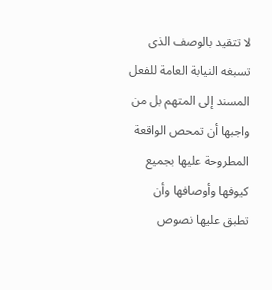لا تتقيد بالوصف الذى تسبغه النيابة العامة للفعل المسند إلى المتهم بل من واجبها أن تمحص الواقعة المطروحة عليها بجميع كيوفها وأوصافها وأن تطبق عليها نصوص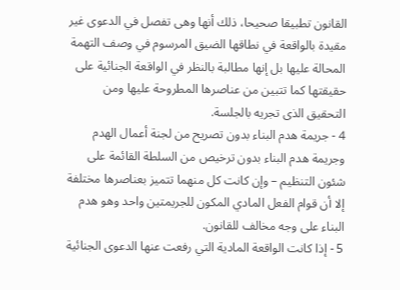القانون تطبيقا صحيحا، ذلك أنها وهى تفصل في الدعوى غير مقيدة بالواقعة في نطاقها الضيق المرسوم في وصف التهمة المحالة عليها بل إنها مطالبة بالنظر في الواقعة الجنائية على حقيقتها كما تتبين من عناصرها المطروحة عليها ومن التحقيق الذى تجريه بالجلسة.
4 - جريمة هدم البناء بدون تصريح من لجنة أعمال الهدم وجريمة هدم البناء بدون ترخيص من السلطة القائمة على شئون التنظيم – وإن كانت كل منهما تتميز بعناصرها مختلفة إلا أن قوام الفعل المادي المكون للجريمتين واحد وهو هدم البناء على وجه مخالف للقانون.
5 - إذا كانت الواقعة المادية التي رفعت عنها الدعوى الجنائية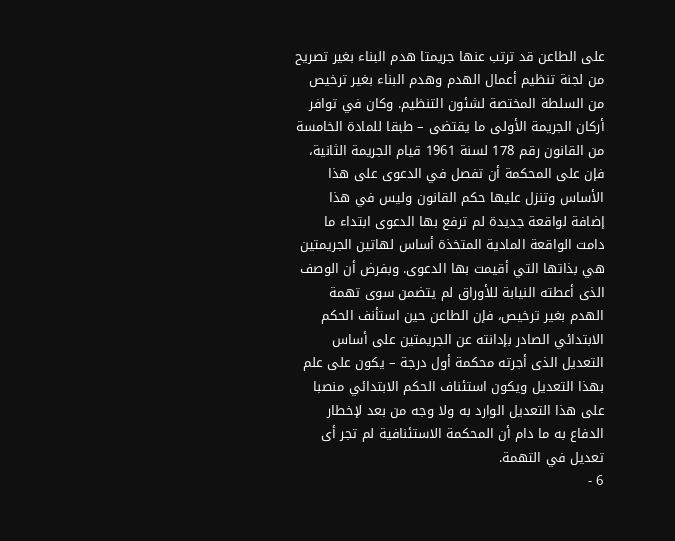على الطاعن قد ترتب عنها جريمتا هدم البناء بغير تصريح من لجنة تنظيم أعمال الهدم وهدم البناء بغير ترخيص من السلطة المختصة لشئون التنظيم. وكان في توافر أركان الجريمة الأولى ما يقتضى – طبقا للمادة الخامسة من القانون رقم 178 لسنة 1961 قيام الجريمة الثانية، فإن على المحكمة أن تفصل في الدعوى على هذا الأساس وتنزل عليها حكم القانون وليس في هذا إضافة لواقعة جديدة لم ترفع بها الدعوى ابتداء ما دامت الواقعة المادية المتخذة أساس لهاتين الجريمتين هي بذاتها التي أقيمت بها الدعوى. وبفرض أن الوصف الذى أعطته النيابة للأوراق لم يتضمن سوى تهمة الهدم بغير ترخيص، فإن الطاعن حين استأنف الحكم الابتدائي الصادر بإدانته عن الجريمتين على أساس التعديل الذى أجرته محكمة أول درجة – يكون على علم بهذا التعديل ويكون استئناف الحكم الابتدائي منصبا على هذا التعديل الوارد به ولا وجه من بعد لإخطار الدفاع به ما دام أن المحكمة الاستئنافية لم تجر أى تعديل في التهمة.
6 -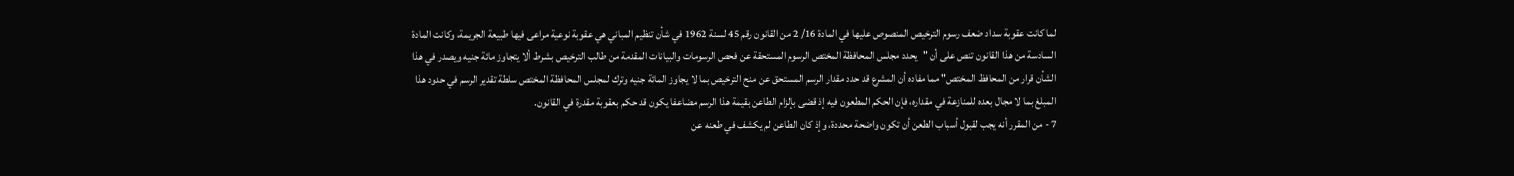لما كانت عقوبة سداد ضعف رسوم الترخيص المنصوص عليها في المادة 16/ 2 من القانون رقم 45 لسنة 1962 في شأن تنظيم المباني هي عقوبة نوعية مراعى فيها طبيعة الجريمة، وكانت المادة السادسة من هذا القانون تنص على أن "يحدد مجلس المحافظة المختص الرسوم المستحقة عن فحص الرسومات والبيانات المقدمة من طالب الترخيص بشرط ألا يتجاوز مائة جنيه ويصدر في هذا الشأن قرار من المحافظ المختص" مما مفاده أن المشرع قد حدد مقدار الرسم المستحق عن منح الترخيص بما لا يجاوز المائة جنيه وترك لمجلس المحافظة المختص سلطة تقدير الرسم في حدود هذا المبلغ بما لا مجال بعده للمنازعة في مقداره، فإن الحكم المطعون فيه إذ قضى بإلزام الطاعن بقيمة هذا الرسم مضاعفا يكون قد حكم بعقوبة مقدرة في القانون.
7 - من المقرر أنه يجب لقبول أسباب الطعن أن تكون واضحة محددة، وإذ كان الطاعن لم يكشف في طعنه عن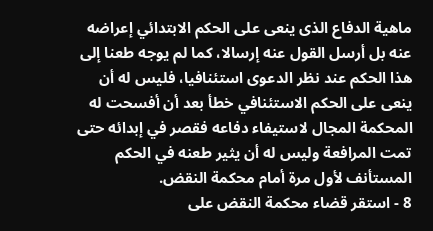ماهية الدفاع الذى ينعى على الحكم الابتدائي إعراضه عنه بل أرسل القول عنه إرسالا، كما لم يوجه طعنا إلى هذا الحكم عند نظر الدعوى استئنافيا، فليس له أن ينعى على الحكم الاستئنافي خطأ بعد أن أفسحت له المحكمة المجال لاستيفاء دفاعه فقصر في إبدائه حتى تمت المرافعة وليس له أن يثير طعنه في الحكم المستأنف لأول مرة أمام محكمة النقض.
8 - استقر قضاء محكمة النقض على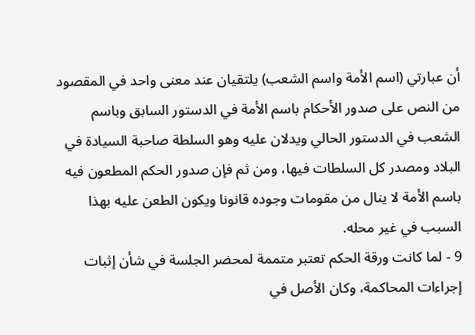أن عبارتي (اسم الأمة واسم الشعب) يلتقيان عند معنى واحد في المقصود من النص على صدور الأحكام باسم الأمة في الدستور السابق وباسم الشعب في الدستور الحالي ويدلان عليه وهو السلطة صاحبة السيادة في البلاد ومصدر كل السلطات فيها، ومن ثم فإن صدور الحكم المطعون فيه باسم الأمة لا ينال من مقومات وجوده قانونا ويكون الطعن عليه بهذا السبب في غير محله.
9 - لما كانت ورقة الحكم تعتبر متممة لمحضر الجلسة في شأن إثبات إجراءات المحاكمة، وكان الأصل في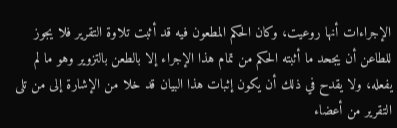الإجراءات أنها روعيت، وكان الحكم المطعون فيه قد أثبت تلاوة التقرير فلا يجوز للطاعن أن يجحد ما أثبته الحكم من تمام هذا الإجراء إلا بالطعن بالتزوير وهو ما لم يفعله، ولا يقدح في ذلك أن يكون إثبات هذا البيان قد خلا من الإشارة إلى من تلى التقرير من أعضاء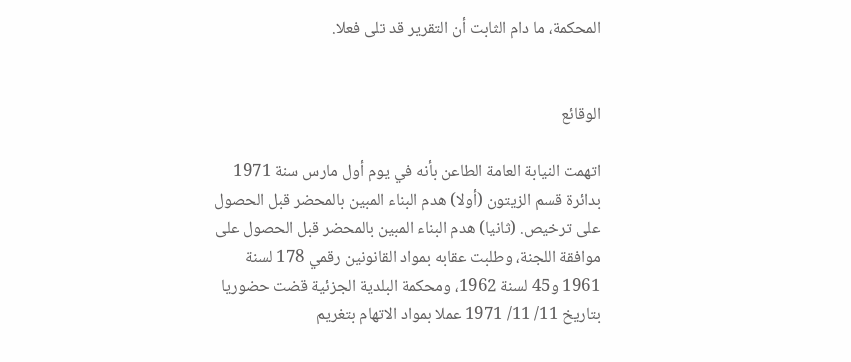المحكمة، ما دام الثابت أن التقرير قد تلى فعلا.


الوقائع

اتهمت النيابة العامة الطاعن بأنه في يوم أول مارس سنة 1971 بدائرة قسم الزيتون (أولا) هدم البناء المبين بالمحضر قبل الحصول على ترخيص. (ثانيا) هدم البناء المبين بالمحضر قبل الحصول على موافقة اللجنة، وطلبت عقابه بمواد القانونين رقمي 178 لسنة 1961 و45 لسنة 1962، ومحكمة البلدية الجزئية قضت حضوريا بتاريخ 11/ 11/ 1971 عملا بمواد الاتهام بتغريم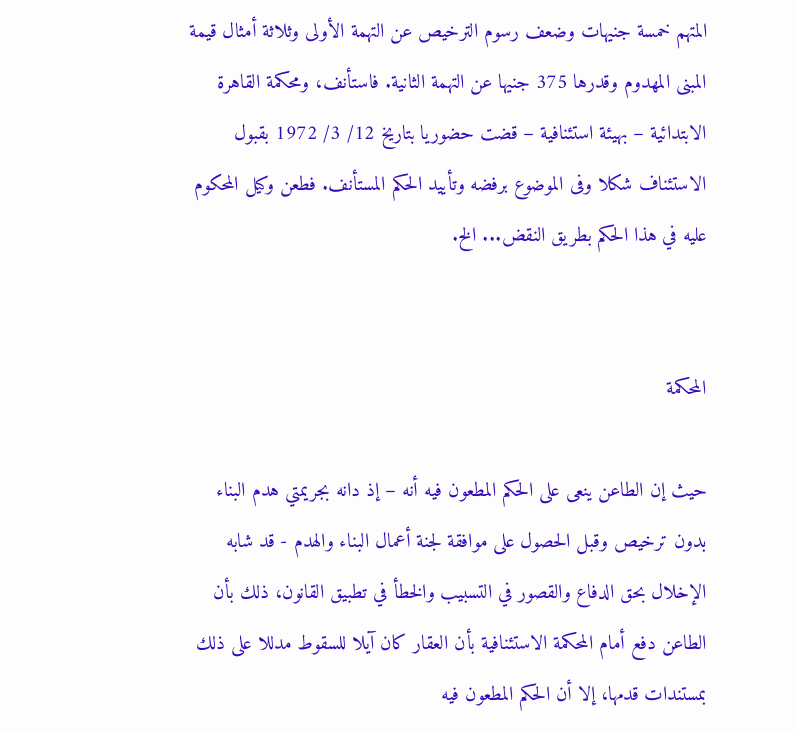المتهم خمسة جنيهات وضعف رسوم الترخيص عن التهمة الأولى وثلاثة أمثال قيمة المبنى المهدوم وقدرها 375 جنيها عن التهمة الثانية. فاستأنف، ومحكمة القاهرة الابتدائية – بهيئة استئنافية – قضت حضوريا بتاريخ 12/ 3/ 1972 بقبول الاستئناف شكلا وفى الموضوع برفضه وتأييد الحكم المستأنف. فطعن وكيل المحكوم عليه في هذا الحكم بطريق النقض... الخ.


المحكمة

حيث إن الطاعن ينعى على الحكم المطعون فيه أنه – إذ دانه بجريمتي هدم البناء بدون ترخيص وقبل الحصول على موافقة لجنة أعمال البناء والهدم - قد شابه الإخلال بحق الدفاع والقصور في التسبيب والخطأ في تطبيق القانون، ذلك بأن الطاعن دفع أمام المحكمة الاستئنافية بأن العقار كان آيلا للسقوط مدللا على ذلك بمستندات قدمها، إلا أن الحكم المطعون فيه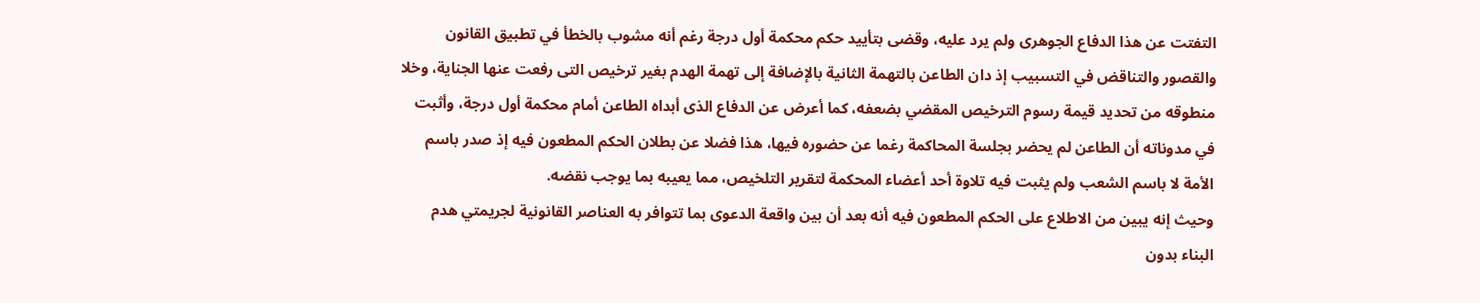التفتت عن هذا الدفاع الجوهرى ولم يرد عليه، وقضى بتأييد حكم محكمة أول درجة رغم أنه مشوب بالخطأ في تطبيق القانون والقصور والتناقض في التسبيب إذ دان الطاعن بالتهمة الثانية بالإضافة إلى تهمة الهدم بغير ترخيص التى رفعت عنها الجناية، وخلا منطوقه من تحديد قيمة رسوم الترخيص المقضي بضعفه، كما أعرض عن الدفاع الذى أبداه الطاعن أمام محكمة أول درجة، وأثبت في مدوناته أن الطاعن لم يحضر بجلسة المحاكمة رغما عن حضوره فيها، هذا فضلا عن بطلان الحكم المطعون فيه إذ صدر باسم الأمة لا باسم الشعب ولم يثبت فيه تلاوة أحد أعضاء المحكمة لتقرير التلخيص، مما يعيبه بما يوجب نقضه.
وحيث إنه يبين من الاطلاع على الحكم المطعون فيه أنه بعد أن بين واقعة الدعوى بما تتوافر به العناصر القانونية لجريمتي هدم البناء بدون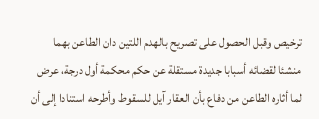ترخيص وقبل الحصول على تصريح بالهدم اللتين دان الطاعن بهما منشئا لقضائه أسبابا جديدة مستقلة عن حكم محكمة أول درجة، عرض لما أثاره الطاعن من دفاع بأن العقار آيل للسقوط وأطرحه استنادا إلى أن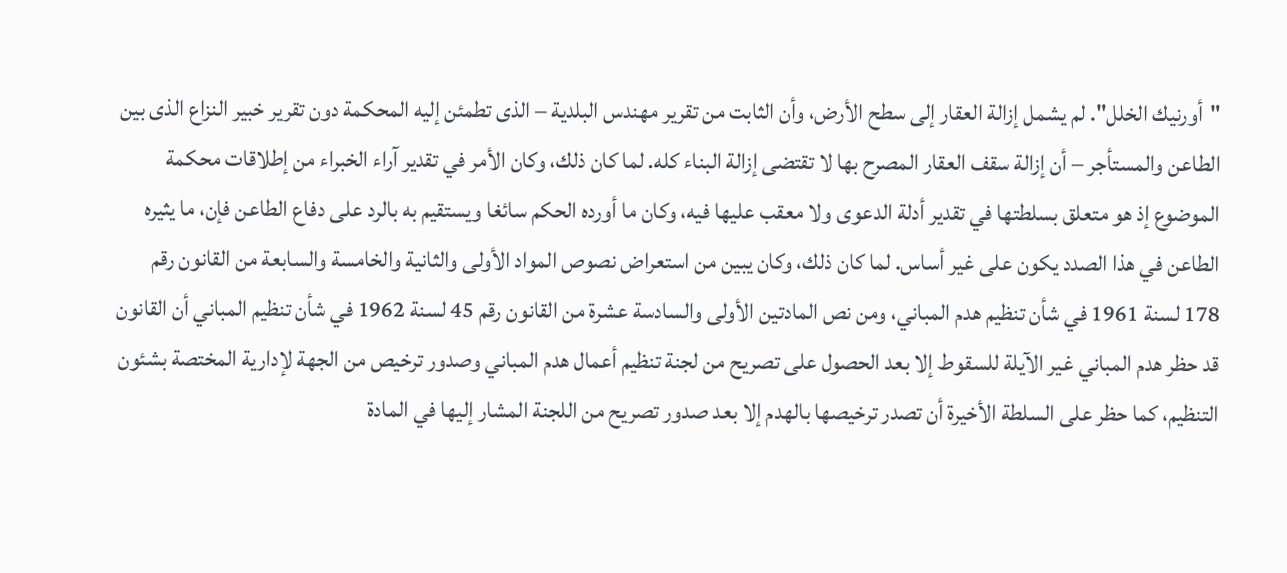"أورنيك الخلل". لم يشمل إزالة العقار إلى سطح الأرض، وأن الثابت من تقرير مهندس البلدية – الذى تطمئن إليه المحكمة دون تقرير خبير النزاع الذى بين الطاعن والمستأجر – أن إزالة سقف العقار المصرح بها لا تقتضى إزالة البناء كله. لما كان ذلك، وكان الأمر في تقدير آراء الخبراء من إطلاقات محكمة الموضوع إذ هو متعلق بسلطتها في تقدير أدلة الدعوى ولا معقب عليها فيه، وكان ما أورده الحكم سائغا ويستقيم به بالرد على دفاع الطاعن فإن، ما يثيره الطاعن في هذا الصدد يكون على غير أساس. لما كان ذلك، وكان يبين من استعراض نصوص المواد الأولى والثانية والخامسة والسابعة من القانون رقم 178 لسنة 1961 في شأن تنظيم هدم المباني، ومن نص المادتين الأولى والسادسة عشرة من القانون رقم 45 لسنة 1962 في شأن تنظيم المباني أن القانون قد حظر هدم المباني غير الآيلة للسقوط إلا بعد الحصول على تصريح من لجنة تنظيم أعمال هدم المباني وصدور ترخيص من الجهة لإدارية المختصة بشئون التنظيم، كما حظر على السلطة الأخيرة أن تصدر ترخيصها بالهدم إلا بعد صدور تصريح من اللجنة المشار إليها في المادة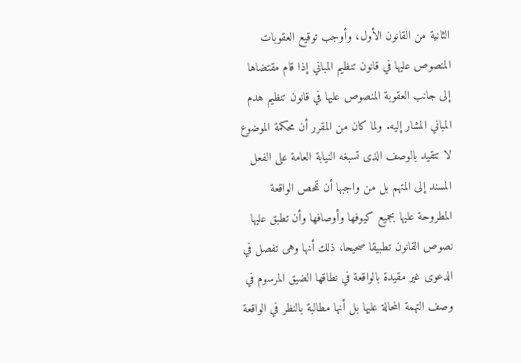الثانية من القانون الأول، وأوجب توقيع العقوبات المنصوص عليها في قانون تنظيم المباني إذا قام مقتضاها إلى جانب العقوبة المنصوص عليها في قانون تنظيم هدم المباني المشار إليه. ولما كان من المقرر أن محكمة الموضوع لا تتقيد بالوصف الذى تسبغه النيابة العامة على الفعل المسند إلى المتهم بل من واجبها أن تمحص الواقعة المطروحة عليها بجميع كيوفها وأوصافها وأن تطبق عليها نصوص القانون تطبيقا صحيحا، ذلك أنها وهى تفصل في الدعوى غير مقيدة بالواقعة في نطاقها الضيق المرسوم في وصف التهمة المحالة عليها بل أنها مطالبة بالنظر في الواقعة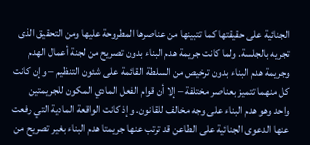الجنائية على حقيقتها كما تتبينها من عناصرها المطروحة عليها ومن التحقيق الذى تجريه بالجلسة. ولما كانت جريمة هدم البناء بدون تصريح من لجنة أعمال الهدم وجريمة هدم البناء بدون ترخيص من السلطة القائمة على شئون التنظيم – وإن كانت كل منهما تتميز بعناصر مختلفة – إلا أن قوام الفعل المادي المكون للجريمتين واحد وهو هدم البناء على وجه مخالف للقانون. وإذ كانت الواقعة المادية التي رفعت عنها الدعوى الجنائية على الطاعن قد ترتب عنها جريمتا هدم البناء بغير تصريح من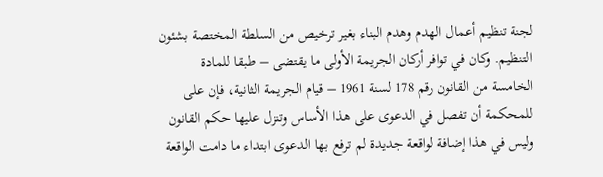لجنة تنظيم أعمال الهدم وهدم البناء بغير ترخيص من السلطة المختصة بشئون التنظيم. وكان في توافر أركان الجريمة الأولى ما يقتضى – طبقا للمادة الخامسة من القانون رقم 178 لسنة 1961 – قيام الجريمة الثانية، فإن على للمحكمة أن تفصل في الدعوى على هذا الأساس وتنزل عليها حكم القانون وليس في هذا إضافة لواقعة جديدة لم ترفع بها الدعوى ابتداء ما دامت الواقعة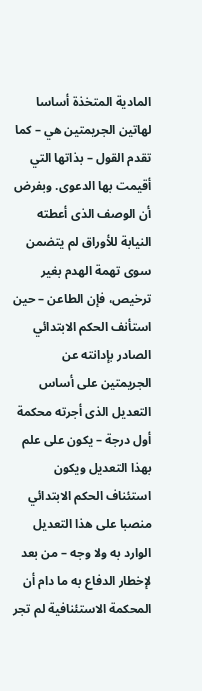المادية المتخذة أساسا لهاتين الجريمتين هي – كما تقدم القول – بذاتها التي أقيمت بها الدعوى. وبفرض أن الوصف الذى أعطته النيابة للأوراق لم يتضمن سوى تهمة الهدم بغير ترخيص، فإن الطاعن – حين استأنف الحكم الابتدائي الصادر بإدانته عن الجريمتين على أساس التعديل الذى أجرته محكمة أول درجة – يكون على علم بهذا التعديل ويكون استئناف الحكم الابتدائي منصبا على هذا التعديل الوارد به ولا وجه – من بعد لإخطار الدفاع به ما دام أن المحكمة الاستئنافية لم تجر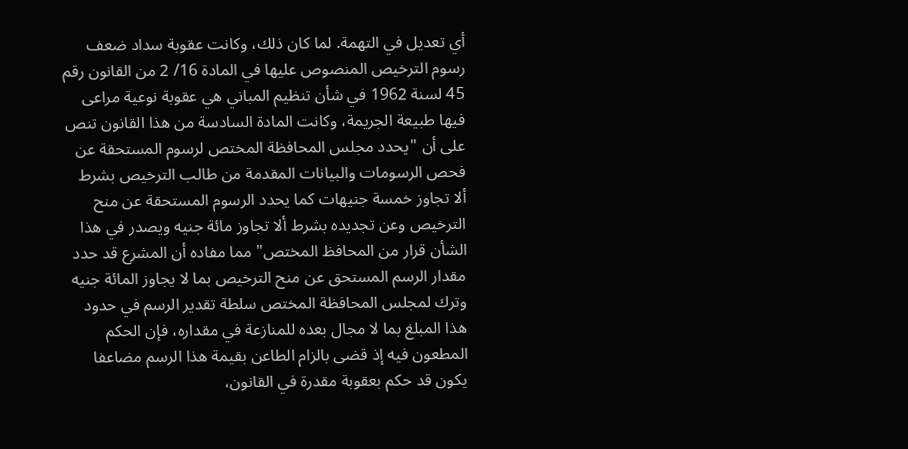أي تعديل في التهمة. لما كان ذلك، وكانت عقوبة سداد ضعف رسوم الترخيص المنصوص عليها في المادة 16/ 2 من القانون رقم 45 لسنة 1962 في شأن تنظيم المباني هي عقوبة نوعية مراعى فيها طبيعة الجريمة، وكانت المادة السادسة من هذا القانون تنص على أن "يحدد مجلس المحافظة المختص لرسوم المستحقة عن فحص الرسومات والبيانات المقدمة من طالب الترخيص بشرط ألا تجاوز خمسة جنيهات كما يحدد الرسوم المستحقة عن منح الترخيص وعن تجديده بشرط ألا تجاوز مائة جنيه ويصدر في هذا الشأن قرار من المحافظ المختص" مما مفاده أن المشرع قد حدد مقدار الرسم المستحق عن منح الترخيص بما لا يجاوز المائة جنيه وترك لمجلس المحافظة المختص سلطة تقدير الرسم في حدود هذا المبلغ بما لا مجال بعده للمنازعة في مقداره، فإن الحكم المطعون فيه إذ قضى بالزام الطاعن بقيمة هذا الرسم مضاعفا يكون قد حكم بعقوبة مقدرة في القانون،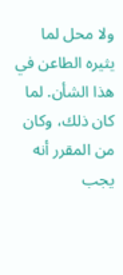ولا محل لما يثيره الطاعن في هذا الشأن. لما كان ذلك، وكان من المقرر أنه يجب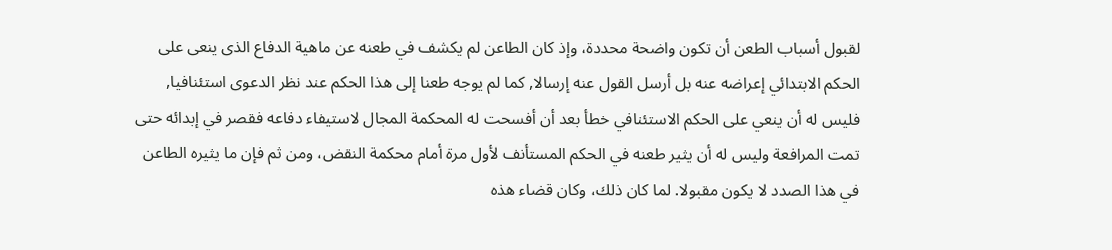لقبول أسباب الطعن أن تكون واضحة محددة، وإذ كان الطاعن لم يكشف في طعنه عن ماهية الدفاع الذى ينعى على الحكم الابتدائي إعراضه عنه بل أرسل القول عنه إرسالا, كما لم يوجه طعنا إلى هذا الحكم عند نظر الدعوى استئنافيا, فليس له أن ينعي على الحكم الاستئنافي خطأ بعد أن أفسحت له المحكمة المجال لاستيفاء دفاعه فقصر في إبدائه حتى تمت المرافعة وليس له أن يثير طعنه في الحكم المستأنف لأول مرة أمام محكمة النقض، ومن ثم فإن ما يثيره الطاعن في هذا الصدد لا يكون مقبولا. لما كان ذلك، وكان قضاء هذه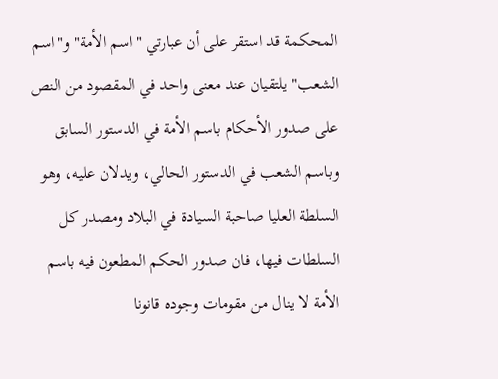المحكمة قد استقر على أن عبارتي "اسم الأمة" و"اسم الشعب" يلتقيان عند معنى واحد في المقصود من النص على صدور الأحكام باسم الأمة في الدستور السابق وباسم الشعب في الدستور الحالي، ويدلان عليه، وهو السلطة العليا صاحبة السيادة في البلاد ومصدر كل السلطات فيها، فان صدور الحكم المطعون فيه باسم الأمة لا ينال من مقومات وجوده قانونا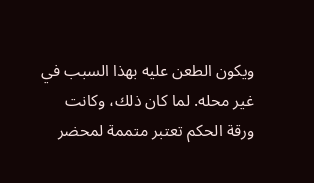ويكون الطعن عليه بهذا السبب في غير محله. لما كان ذلك، وكانت ورقة الحكم تعتبر متممة لمحضر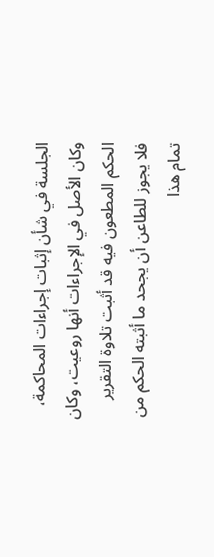الجلسة في شأن إثبات إجراءات المحاكمة، وكان الأصل في الإجراءات أنها روعيت، وكان الحكم المطعون فيه قد أثبت تلاوة التقرير فلا يجوز للطاعن أن يجحد ما أثبته الحكم من تمام هذا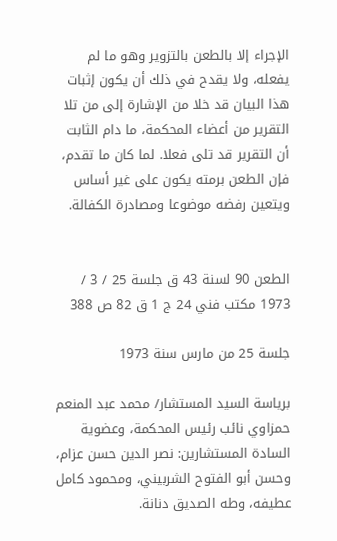الإجراء إلا بالطعن بالتزوير وهو ما لم يفعله، ولا يقدح في ذلك أن يكون إثبات هذا البيان قد خلا من الإشارة إلى من تلا التقرير من أعضاء المحكمة، ما دام الثابت أن التقرير قد تلى فعلا. لما كان ما تقدم، فإن الطعن برمته يكون على غير أساس ويتعين رفضه موضوعا ومصادرة الكفالة.


الطعن 90 لسنة 43 ق جلسة 25 / 3 / 1973 مكتب فني 24 ج 1 ق 82 ص 388

جلسة 25 من مارس سنة 1973

برياسة السيد المستشار/ محمد عبد المنعم حمزاوي نائب رئيس المحكمة، وعضوية السادة المستشارين: نصر الدين حسن عزام، وحسن أبو الفتوح الشربيني، ومحمود كامل عطيفه، وطه الصديق دنانة.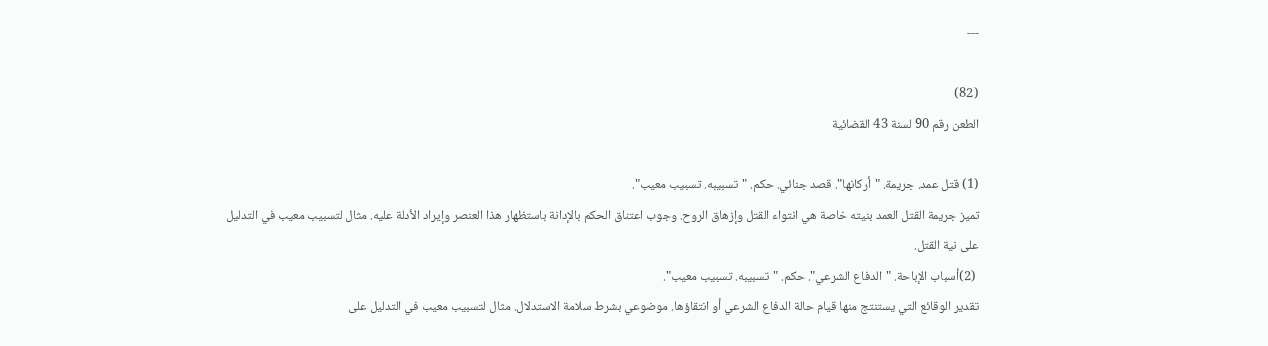---

(82)
الطعن رقم 90 لسنة 43 القضائية

(1) قتل عمد. جريمة. "أركانها". قصد جنائي. حكم. "تسبيبه. تسبيب معيب".
تميز جريمة القتل العمد بنيته خاصة هي انتواء القتل وإزهاق الروح. وجوب اعتناق الحكم بالإدانة باستظهار هذا العنصر وإيراد الأدلة عليه. مثال لتسبيب معيب في التدليل على نية القتل.
 (2)أسباب الإباحة. "الدفاع الشرعي". حكم. "تسبيبه. تسبيب معيب".
تقدير الوقائع التي يستنتج منها قيام حالة الدفاع الشرعي أو انتقاؤها. موضوعي بشرط سلامة الاستدلال. مثال لتسبيب معيب في التدليل على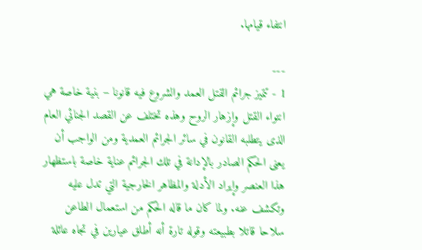انتفاء قيامها.

---
1 - تتميز جرائم القتل العمد والشروع فيه قانونا – بنية خاصة هي انتواء القتل وإزهار الروح وهذه تختلف عن القصد الجنائي العام الذى يتطلبه القانون في سائر الجرائم العمدية ومن الواجب أن يعنى الحكم الصادر بالإدانة في تلك الجرائم عناية خاصة باستظهار هذا العنصر وإيراد الأدلة والمظاهر الخارجية التي تدل عليه وتكشف عنه. ولما كان ما قاله الحكم من استعمال الطاعن سلاحا قاتلا بطبيعته وقوله تارة أنه أطلق عيارين في تجاه عائلة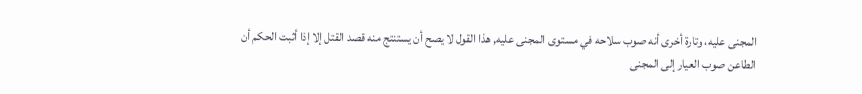المجنى عليه، وتارة أخرى أنه صوب سلاحه في مستوى المجنى عليه, هذا القول لا يصح أن يستنتج منه قصد القتل إلا إذا أثبت الحكم أن الطاعن صوب العيار إلى المجنى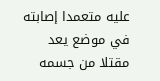عليه متعمدا إصابته في موضع يعد مقتلا من جسمه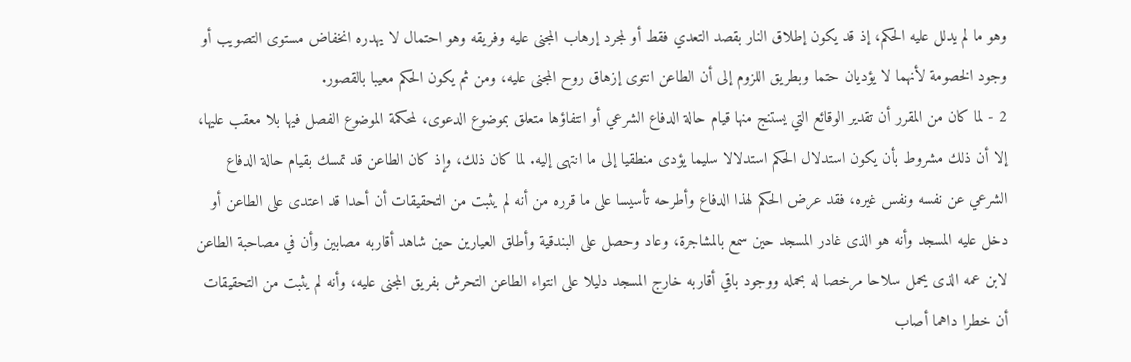وهو ما لم يدلل عليه الحكم، إذ قد يكون إطلاق النار بقصد التعدي فقط أو لمجرد إرهاب المجنى عليه وفريقه وهو احتمال لا يهدره انخفاض مستوى التصويب أو وجود الخصومة لأنهما لا يؤديان حتما وبطريق اللزوم إلى أن الطاعن انتوى إزهاق روح المجنى عليه، ومن ثم يكون الحكم معيبا بالقصور.
2 - لما كان من المقرر أن تقدير الوقائع التي يستنج منها قيام حالة الدفاع الشرعي أو انتفاؤها متعلق بموضوع الدعوى، لمحكمة الموضوع الفصل فيها بلا معقب عليها، إلا أن ذلك مشروط بأن يكون استدلال الحكم استدلالا سليما يؤدى منطقيا إلى ما انتهى إليه. لما كان ذلك، وإذ كان الطاعن قد تمسك بقيام حالة الدفاع الشرعي عن نفسه ونفس غيره، فقد عرض الحكم لهذا الدفاع وأطرحه تأسيسا على ما قرره من أنه لم يثبت من التحقيقات أن أحدا قد اعتدى على الطاعن أو دخل عليه المسجد وأنه هو الذى غادر المسجد حين سمع بالمشاجرة، وعاد وحصل على البندقية وأطلق العيارين حين شاهد أقاربه مصابين وأن في مصاحبة الطاعن لابن عمه الذى يحمل سلاحا مرخصا له بحمله ووجود باقي أقاربه خارج المسجد دليلا على انتواء الطاعن التحرش بفريق المجنى عليه، وأنه لم يثبت من التحقيقات أن خطرا داهما أصاب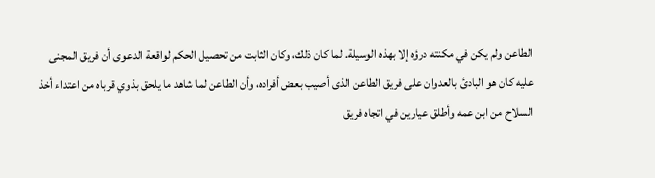الطاعن ولم يكن في مكنته درؤه إلا بهذه الوسيلة. لما كان ذلك، وكان الثابت من تحصيل الحكم لواقعة الدعوى أن فريق المجنى عليه كان هو البادئ بالعدوان على فريق الطاعن الذى أصيب بعض أفراده، وأن الطاعن لما شاهد ما يلحق بذوي قرباه من اعتداء أخذ السلاح من ابن عمه وأطلق عيارين في اتجاه فريق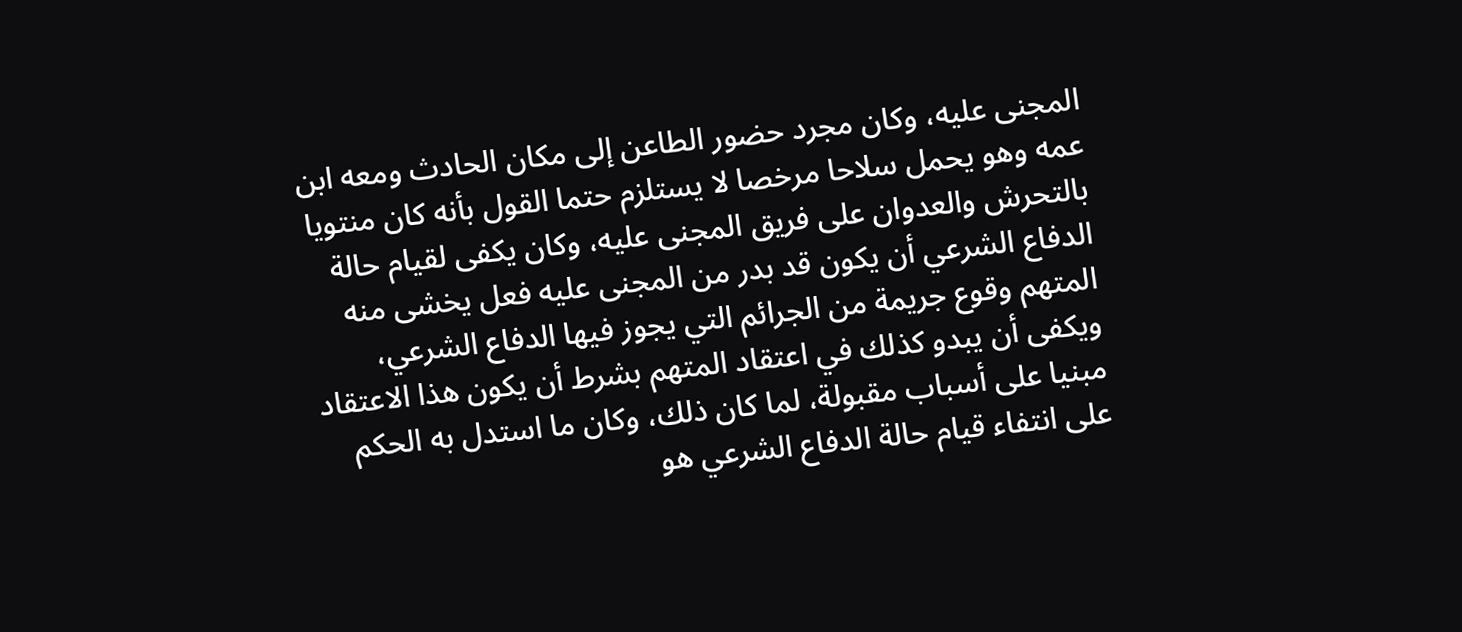المجنى عليه، وكان مجرد حضور الطاعن إلى مكان الحادث ومعه ابن عمه وهو يحمل سلاحا مرخصا لا يستلزم حتما القول بأنه كان منتويا بالتحرش والعدوان على فريق المجنى عليه، وكان يكفى لقيام حالة الدفاع الشرعي أن يكون قد بدر من المجنى عليه فعل يخشى منه المتهم وقوع جريمة من الجرائم التي يجوز فيها الدفاع الشرعي، ويكفى أن يبدو كذلك في اعتقاد المتهم بشرط أن يكون هذا الاعتقاد مبنيا على أسباب مقبولة، لما كان ذلك، وكان ما استدل به الحكم على انتفاء قيام حالة الدفاع الشرعي هو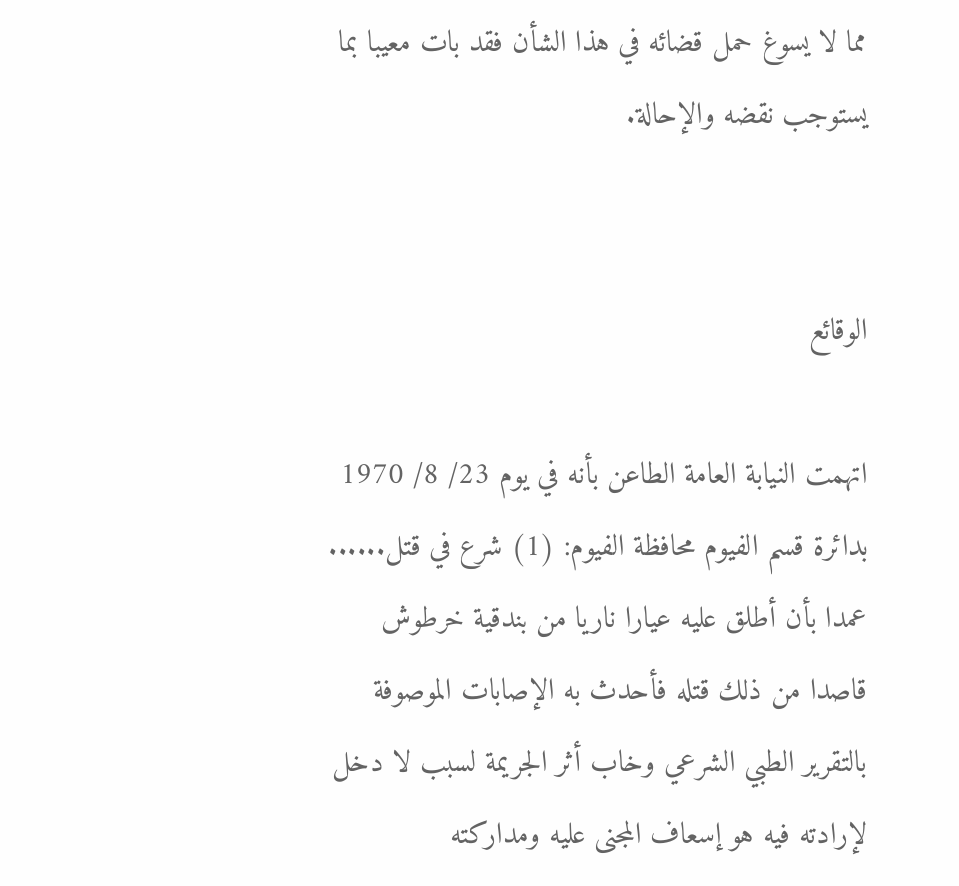مما لا يسوغ حمل قضائه في هذا الشأن فقد بات معيبا بما يستوجب نقضه والإحالة.


الوقائع

اتهمت النيابة العامة الطاعن بأنه في يوم 23/ 8/ 1970 بدائرة قسم الفيوم محافظة الفيوم: (1) شرع في قتل...... عمدا بأن أطلق عليه عيارا ناريا من بندقية خرطوش قاصدا من ذلك قتله فأحدث به الإصابات الموصوفة بالتقرير الطبي الشرعي وخاب أثر الجريمة لسبب لا دخل لإرادته فيه هو إسعاف المجنى عليه ومداركته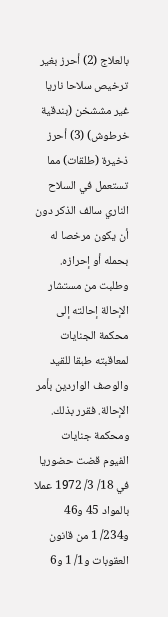بالعلاج (2) أحرز بغير ترخيص سلاحا ناريا غير مششخن (بندقية خرطوش) (3) أحرز ذخيرة (طلقات) مما تستعمل في السلاح الناري سالف الذكر دون أن يكون مرخصا له بحمله أو إحرازه. وطلبت من مستشار الإحالة إحالته إلى محكمة الجنايات لمعاقبته طبقا للقيد والوصف الواردين بأمر الإحالة. فقرر بذلك. ومحكمة جنايات الفيوم قضت حضوريا في 18/ 3/ 1972 عملا بالمواد 45 و46 و234/ 1 من قانون العقوبات و1/ 1 و6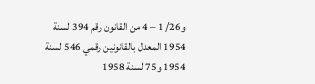و26/ 1 – 4 من القانون رقم 394 لسنة 1954 المعدل بالقانونين رقمي 546 لسنة 1954 و75 لسنة 1958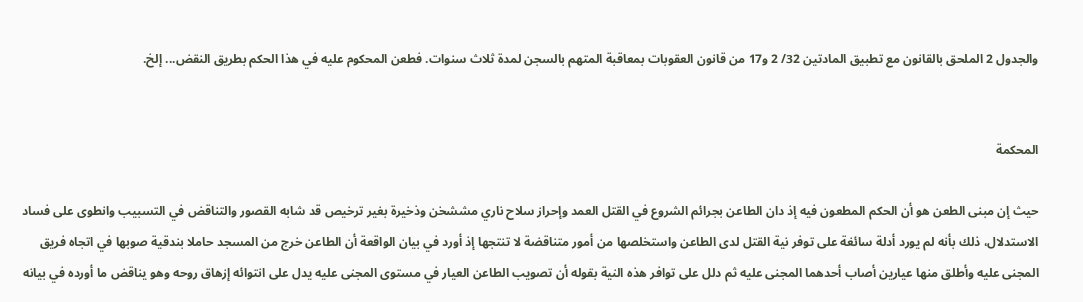والجدول 2 الملحق بالقانون مع تطبيق المادتين 32/ 2 و17 من قانون العقوبات بمعاقبة المتهم بالسجن لمدة ثلاث سنوات. فطعن المحكوم عليه في هذا الحكم بطريق النقض... إلخ.


المحكمة

حيث إن مبنى الطعن هو أن الحكم المطعون فيه إذ دان الطاعن بجرائم الشروع في القتل العمد وإحراز سلاح ناري مششخن وذخيرة بغير ترخيص قد شابه القصور والتناقض في التسبيب وانطوى على فساد الاستدلال، ذلك بأنه لم يورد أدلة سائغة على توفر نية القتل لدى الطاعن واستخلصها من أمور متناقضة لا تنتجها إذ أورد في بيان الواقعة أن الطاعن خرج من المسجد حاملا بندقية صوبها في اتجاه فريق المجنى عليه وأطلق منها عيارين أصاب أحدهما المجنى عليه ثم دلل على توافر هذه النية بقوله أن تصويب الطاعن العيار في مستوى المجنى عليه يدل على انتوائه إزهاق روحه وهو يناقض ما أورده في بيانه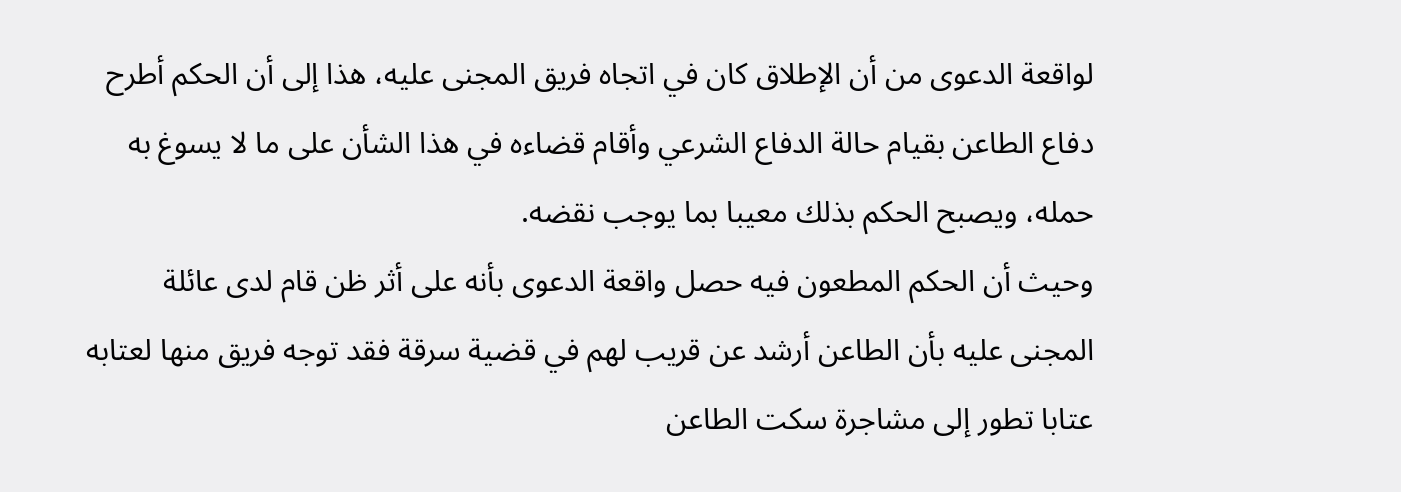لواقعة الدعوى من أن الإطلاق كان في اتجاه فريق المجنى عليه، هذا إلى أن الحكم أطرح دفاع الطاعن بقيام حالة الدفاع الشرعي وأقام قضاءه في هذا الشأن على ما لا يسوغ به حمله، ويصبح الحكم بذلك معيبا بما يوجب نقضه.
وحيث أن الحكم المطعون فيه حصل واقعة الدعوى بأنه على أثر ظن قام لدى عائلة المجنى عليه بأن الطاعن أرشد عن قريب لهم في قضية سرقة فقد توجه فريق منها لعتابه عتابا تطور إلى مشاجرة سكت الطاعن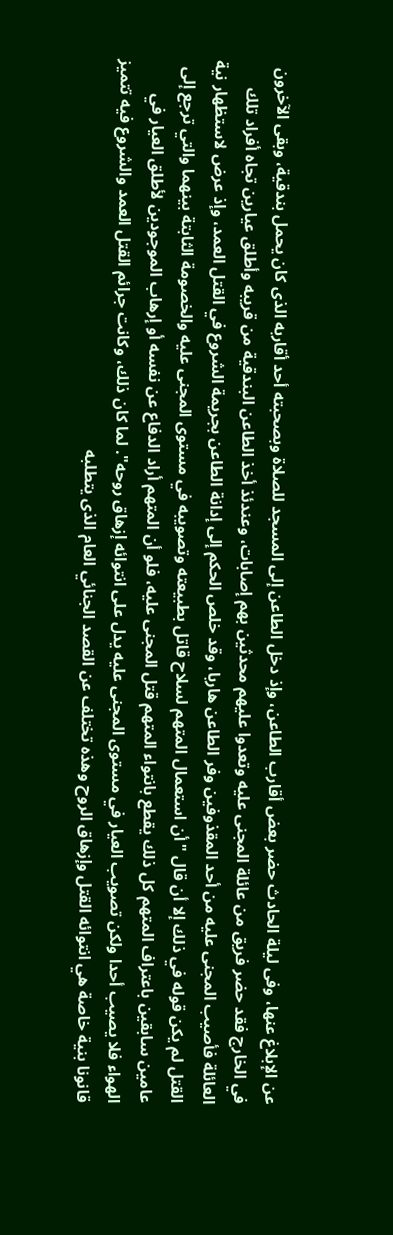عن الإبلاغ عنها، وفى ليلة الحادث حضر بعض أقارب الطاعن، وإذ دخل الطاعن إلى المسجد للصلاة وبصحبته أحد أقاربه الذى كان يحمل بندقية، وبقى الآخرون في الخارج فقد حضر فريق من عائلة المجنى عليه وتعدوا عليهم محدثين بهم إصابات، وعندئذ أخذ الطاعن البندقية من قريبه وأطلق عيارين تجاه أفراد تلك العائلة فأصيب المجنى عليه من أحد المقذوفين وفر الطاعن هاربا، وقد خلص الحكم إلى إدانة الطاعن بجريمة الشروع في القتل العمد، وإذ عرض لاستظهار نية القتل لم يكن قوله في ذلك إلا أن قال "أن استعمال المتهم لسلاح قاتل بطبيعته وتصويبه في مستوى المجنى عليه والخصومة الثابتة بينهما والتي ترجع إلى عامين سابقين باعتراف المتهم كل ذلك يقطع بانتواء المتهم قتل المجنى عليه، فلو أن المتهم أراد الدفاع عن نفسه أو إرهاب الموجودين لأطلق العيار في الهواء فلا يصيب أحدا ولكن تصويب العيار في مستوى المجنى عليه يدل على انتوائه إزهاق روحه". لما كان ذلك، وكانت جرائم القتل العمد والشروع فيه تتميز قانونا بنية خاصة هي انتوائه القتل وإزهاق الروح وهذه تختلف عن القصد الجنائي العام الذى يتطلبه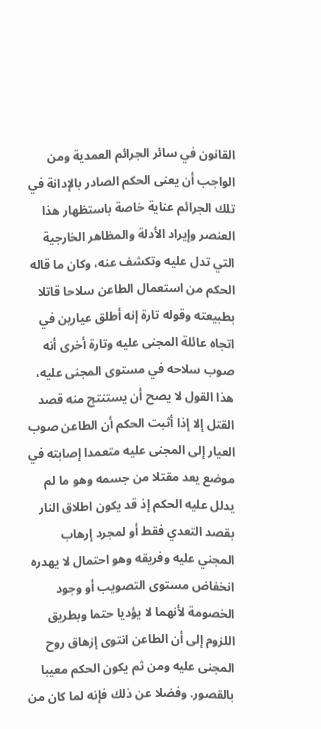القانون في سائر الجرائم العمدية ومن الواجب أن يعنى الحكم الصادر بالإدانة في تلك الجرائم عناية خاصة باستظهار هذا العنصر وإيراد الأدلة والمظاهر الخارجية التي تدل عليه وتكشف عنه، وكان ما قاله الحكم من استعمال الطاعن سلاحا قاتلا بطبيعته وقوله تارة إنه أطلق عيارين في اتجاه عائلة المجنى عليه وتارة أخرى أنه صوب سلاحه في مستوى المجنى عليه، هذا القول لا يصح أن يستنتج منه قصد القتل إلا إذا أثبت الحكم أن الطاعن صوب العيار إلى المجنى عليه متعمدا إصابته في موضع يعد مقتلا من جسمه وهو ما لم يدلل عليه الحكم إذ قد يكون اطلاق النار بقصد التعدي فقط أو لمجرد إرهاب المجني عليه وفريقه وهو احتمال لا يهدره انخفاض مستوى التصويب أو وجود الخصومة لأنهما لا يؤديا حتما وبطريق اللزوم إلى أن الطاعن انتوى إزهاق روح المجنى عليه ومن ثم يكون الحكم معيبا بالقصور. وفضلا عن ذلك فإنه لما كان من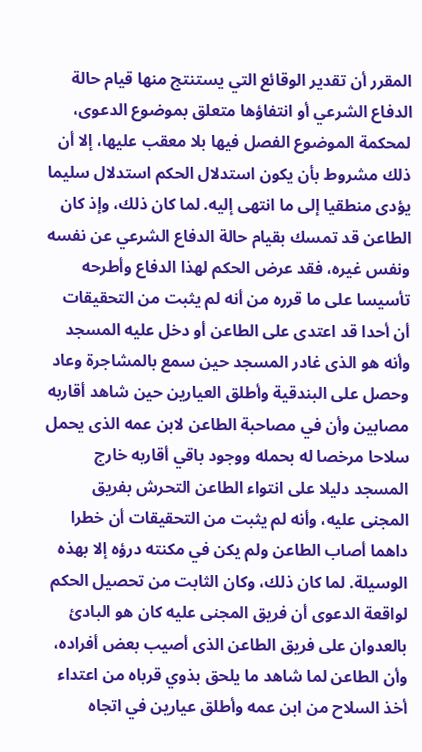المقرر أن تقدير الوقائع التي يستنتج منها قيام حالة الدفاع الشرعي أو انتفاؤها متعلق بموضوع الدعوى، لمحكمة الموضوع الفصل فيها بلا معقب عليها، إلا أن ذلك مشروط بأن يكون استدلال الحكم استدلال سليما يؤدى منطقيا إلى ما انتهى إليه. لما كان ذلك، وإذ كان الطاعن قد تمسك بقيام حالة الدفاع الشرعي عن نفسه ونفس غيره، فقد عرض الحكم لهذا الدفاع وأطرحه تأسيسا على ما قرره من أنه لم يثبت من التحقيقات أن أحدا قد اعتدى على الطاعن أو دخل عليه المسجد وأنه هو الذى غادر المسجد حين سمع بالمشاجرة وعاد وحصل على البندقية وأطلق العيارين حين شاهد أقاربه مصابين وأن في مصاحبة الطاعن لابن عمه الذى يحمل سلاحا مرخصا له بحمله ووجود باقي أقاربه خارج المسجد دليلا على انتواء الطاعن التحرش بفريق المجنى عليه، وأنه لم يثبت من التحقيقات أن خطرا داهما أصاب الطاعن ولم يكن في مكنته درؤه إلا بهذه الوسيلة. لما كان ذلك، وكان الثابت من تحصيل الحكم لواقعة الدعوى أن فريق المجنى عليه كان هو البادئ بالعدوان على فريق الطاعن الذى أصيب بعض أفراده، وأن الطاعن لما شاهد ما يلحق بذوي قرباه من اعتداء أخذ السلاح من ابن عمه وأطلق عيارين في اتجاه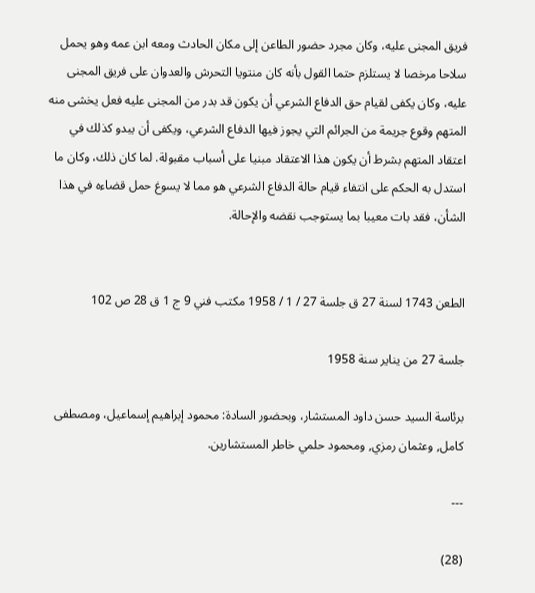فريق المجنى عليه، وكان مجرد حضور الطاعن إلى مكان الحادث ومعه ابن عمه وهو يحمل سلاحا مرخصا لا يستلزم حتما القول بأنه كان منتويا التحرش والعدوان على فريق المجنى عليه، وكان يكفى لقيام حق الدفاع الشرعي أن يكون قد بدر من المجنى عليه فعل يخشى منه المتهم وقوع جريمة من الجرائم التي يجوز فيها الدفاع الشرعي، ويكفى أن يبدو كذلك في اعتقاد المتهم بشرط أن يكون هذا الاعتقاد مبنيا على أسباب مقبولة. لما كان ذلك، وكان ما استدل به الحكم على انتفاء قيام حالة الدفاع الشرعي هو مما لا يسوغ حمل قضاءه في هذا الشأن، فقد بات معيبا بما يستوجب نقضه والإحالة.


الطعن 1743 لسنة 27 ق جلسة 27 / 1 / 1958 مكتب فني 9 ج 1 ق 28 ص 102

جلسة 27 من يناير سنة 1958

برئاسة السيد حسن داود المستشار، وبحضور السادة: محمود إبراهيم إسماعيل، ومصطفى كامل, وعثمان رمزي, ومحمود حلمي خاطر المستشارين.

---

(28)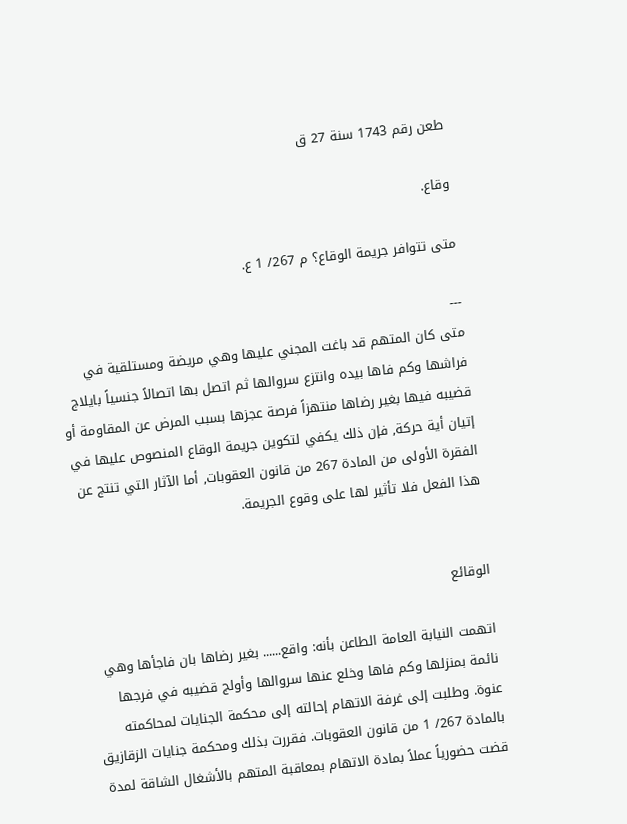طعن رقم 1743 سنة 27 ق

وقاع.

متى تتوافر جريمة الوقاع؟ م 267/ 1 ع.

---
متى كان المتهم قد باغت المجني عليها وهي مريضة ومستلقية في فراشها وكم فاها بيده وانتزع سروالها ثم اتصل بها اتصالاً جنسياً بايلاج قضيبه فيها بغير رضاها منتهزاً فرصة عجزها بسبب المرض عن المقاومة أو إتيان أية حركة, فإن ذلك يكفي لتكوين جريمة الوقاع المنصوص عليها في الفقرة الأولى من المادة 267 من قانون العقوبات, أما الآثار التي تنتج عن هذا الفعل فلا تأثير لها على وقوع الجريمة.


الوقائع

اتهمت النيابة العامة الطاعن بأنه: واقع...... بغير رضاها بان فاجأها وهي نائمة بمنزلها وكم فاها وخلع عنها سروالها وأولج قضيبه في فرجها عنوة. وطلبت إلى غرفة الاتهام إحالته إلى محكمة الجنايات لمحاكمته بالمادة 267/ 1 من قانون العقوبات. فقررت بذلك ومحكمة جنايات الزقازيق قضت حضورياً عملاً بمادة الاتهام بمعاقبة المتهم بالأشغال الشاقة لمدة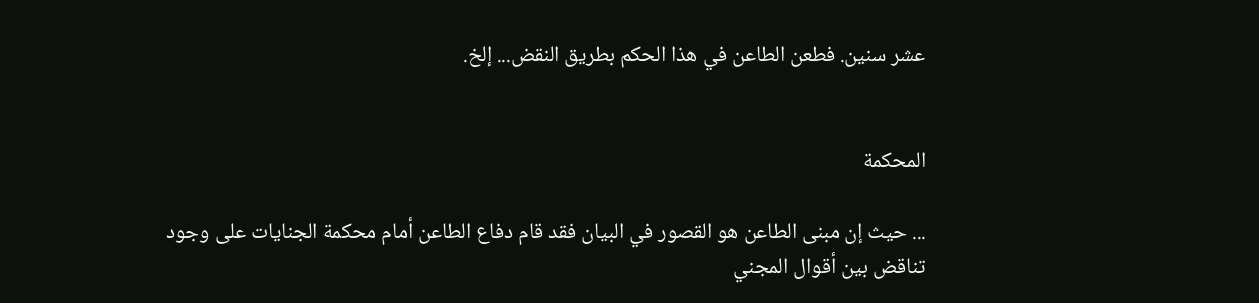عشر سنين. فطعن الطاعن في هذا الحكم بطريق النقض... إلخ.


المحكمة

... حيث إن مبنى الطاعن هو القصور في البيان فقد قام دفاع الطاعن أمام محكمة الجنايات على وجود تناقض بين أقوال المجني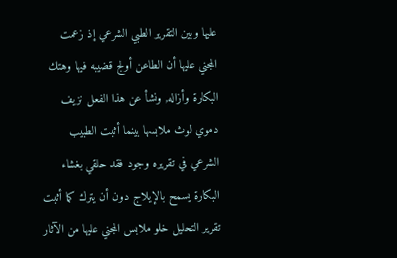عليها وبين التقرير الطبي الشرعي إذ زعمت المجني عليها أن الطاعن أولج قضيبه فيها وهتك البكارة وأزاله, ونشأ عن هذا الفعل نزيف دموي لوث ملابسها بينما أثبت الطبيب الشرعي في تقريره وجود فقد حلقي بغشاء البكارة يسمح بالإيلاج دون أن يترك كما أثبت تقرير التحليل خلو ملابس المجني عليها من الآثار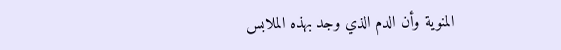المنوية وأن الدم الذي وجد بهذه الملابس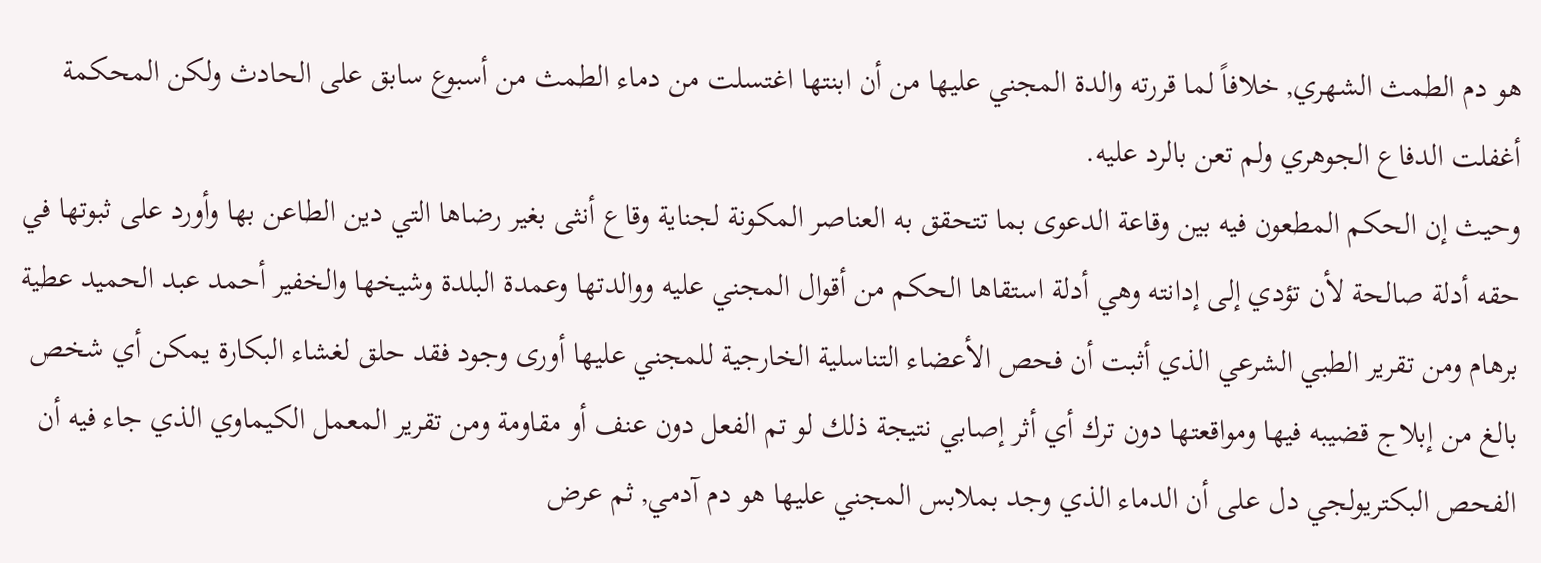هو دم الطمث الشهري, خلافاً لما قررته والدة المجني عليها من أن ابنتها اغتسلت من دماء الطمث من أسبوع سابق على الحادث ولكن المحكمة أغفلت الدفاع الجوهري ولم تعن بالرد عليه.
وحيث إن الحكم المطعون فيه بين وقاعة الدعوى بما تتحقق به العناصر المكونة لجناية وقاع أنثى بغير رضاها التي دين الطاعن بها وأورد على ثبوتها في حقه أدلة صالحة لأن تؤدي إلى إدانته وهي أدلة استقاها الحكم من أقوال المجني عليه ووالدتها وعمدة البلدة وشيخها والخفير أحمد عبد الحميد عطية برهام ومن تقرير الطبي الشرعي الذي أثبت أن فحص الأعضاء التناسلية الخارجية للمجني عليها أورى وجود فقد حلق لغشاء البكارة يمكن أي شخص بالغ من إبلاج قضيبه فيها ومواقعتها دون ترك أي أثر إصابي نتيجة ذلك لو تم الفعل دون عنف أو مقاومة ومن تقرير المعمل الكيماوي الذي جاء فيه أن الفحص البكتريولجي دل على أن الدماء الذي وجد بملابس المجني عليها هو دم آدمي, ثم عرض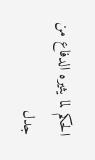الحكم لما يثيره الدفاع من جدل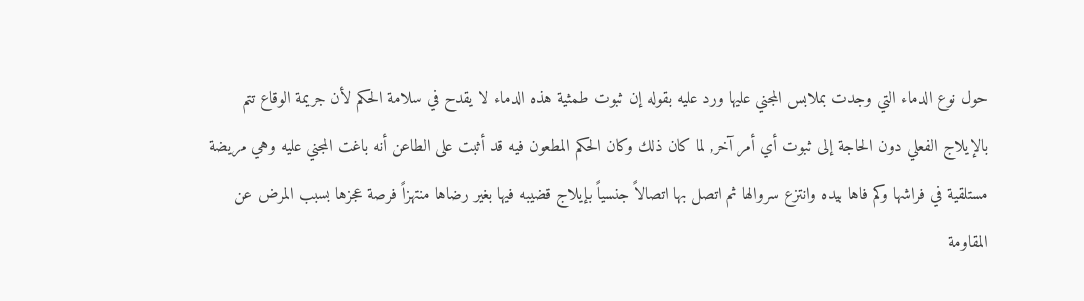حول نوع الدماء التي وجدت بملابس المجني عليها ورد عليه بقوله إن ثبوت طمثية هذه الدماء لا يقدح في سلامة الحكم لأن جريمة الوقاع تتم بالإيلاج الفعلي دون الحاجة إلى ثبوت أي أمر آخر, لما كان ذلك وكان الحكم المطعون فيه قد أثبت على الطاعن أنه باغت المجني عليه وهي مريضة مستلقية في فراشها وكم فاها بيده وانتزع سروالها ثم اتصل بها اتصالاً جنسياً بإيلاج قضيبه فيها بغير رضاها منتهزاً فرصة عجزها بسبب المرض عن المقاومة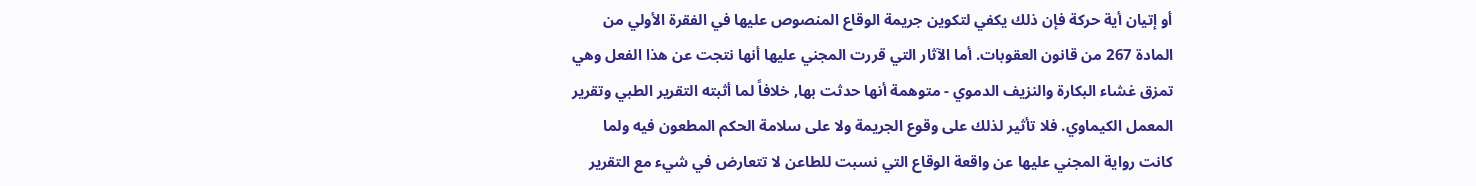أو إتيان أية حركة فإن ذلك يكفي لتكوين جريمة الوقاع المنصوص عليها في الفقرة الأولي من المادة 267 من قانون العقوبات. أما الآثار التي قررت المجني عليها أنها نتجت عن هذا الفعل وهي تمزق غشاء البكارة والنزيف الدموي - متوهمة أنها حدثت بها, خلافاً لما أثبته التقرير الطبي وتقرير المعمل الكيماوي. فلا تأثير لذلك على وقوع الجريمة ولا على سلامة الحكم المطعون فيه ولما كانت رواية المجني عليها عن واقعة الوقاع التي نسبت للطاعن لا تتعارض في شيء مع التقرير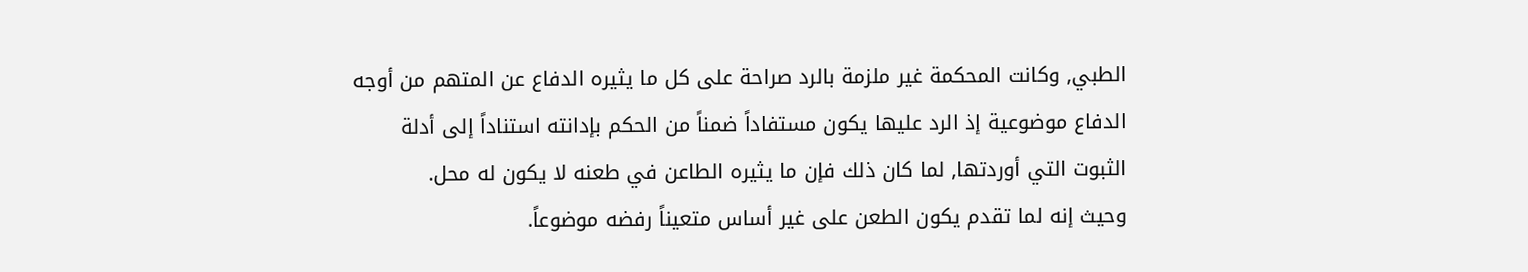الطبي, وكانت المحكمة غير ملزمة بالرد صراحة على كل ما يثيره الدفاع عن المتهم من أوجه الدفاع موضوعية إذ الرد عليها يكون مستفاداً ضمناً من الحكم بإدانته استناداً إلى أدلة الثبوت التي أوردتها, لما كان ذلك فإن ما يثيره الطاعن في طعنه لا يكون له محل.
وحيث إنه لما تقدم يكون الطعن على غير أساس متعيناً رفضه موضوعاً.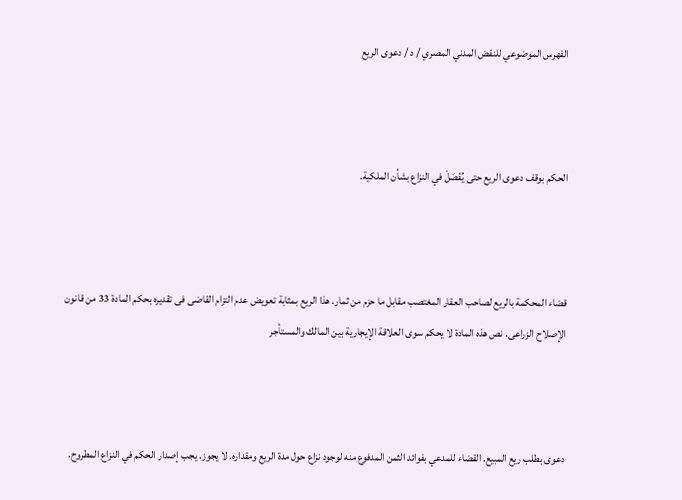الفهرس الموضوعي للنقض المدني المصري / د / دعوى الريع



الحكم بوقف دعوى الريع حتى يُفْصَلْ في النزاع بشأن الملكية.



قضاء المحكمة بالريع لصاحب العقار المغتصب مقابل ما حزم من ثمار. هذا الريع بمثابة تعويض عدم التزام القاضى فى تقديره بحكم المادة 33 من قانون الإصلاح الزراعى. نص هذه المادة لا يحكم سوى العلاقة الإيجارية بين المالك والمستأجر



دعوى بطلب ريع المبيع. القضاء للمدعي بفوائد الثمن المدفوع منه لوجود نزاع حول مدة الريع ومقداره. لا يجوز. يجب إصدار الحكم في النزاع المطروح.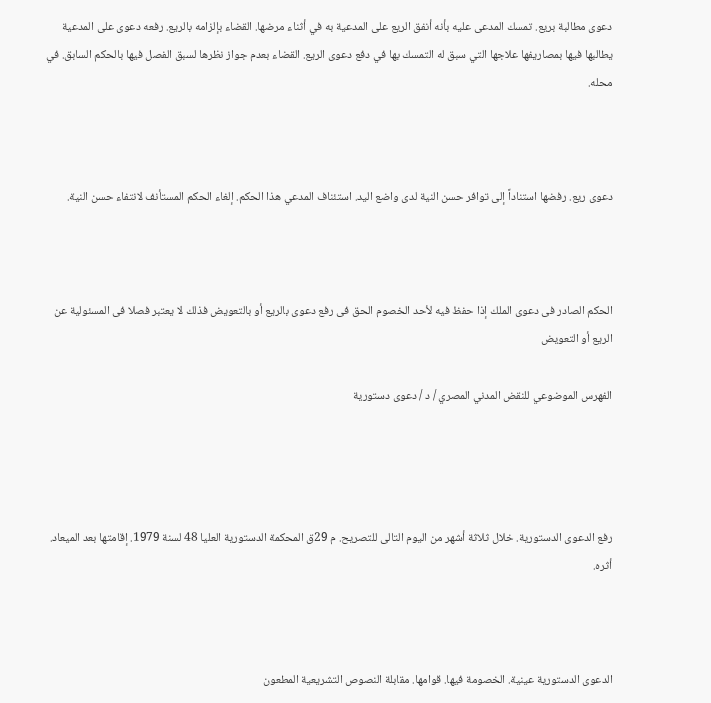دعوى مطالبة بريع. تمسك المدعى عليه بأنه أنفق الريع على المدعية به في أثناء مرضها. القضاء بإلزامه بالريع. رفعه دعوى على المدعية يطالبها فيها بمصاريفها علاجها التي سبق له التمسك بها في دفع دعوى الريع. القضاء بعدم جواز نظرها لسبق الفصل فيها بالحكم السابق. في محله.



دعوى ريع. رفضها استناداً إلى توافر حسن النية لدى واضع اليد. استئناف المدعي هذا الحكم. إلغاء الحكم المستأنف لانتفاء حسن النية.



الحكم الصادر فى دعوى الملك إذا حفظ فيه لأحد الخصوم الحق فى رفع دعوى بالريع أو بالتعويض فذلك لا يعتبر فصلا فى المسئولية عن الريع أو التعويض

الفهرس الموضوعي للنقض المدني المصري / د / دعوى دستورية




رفع الدعوى الدستورية. خلال ثلاثة أشهر من اليوم التالى للتصريح. م 29ق المحكمة الدستورية العليا 48 لسنة 1979. إقامتها بعد الميعاد. أثره.



الدعوى الدستورية عينية. الخصومة فيها. قوامها. مقابلة النصوص التشريعية المطعون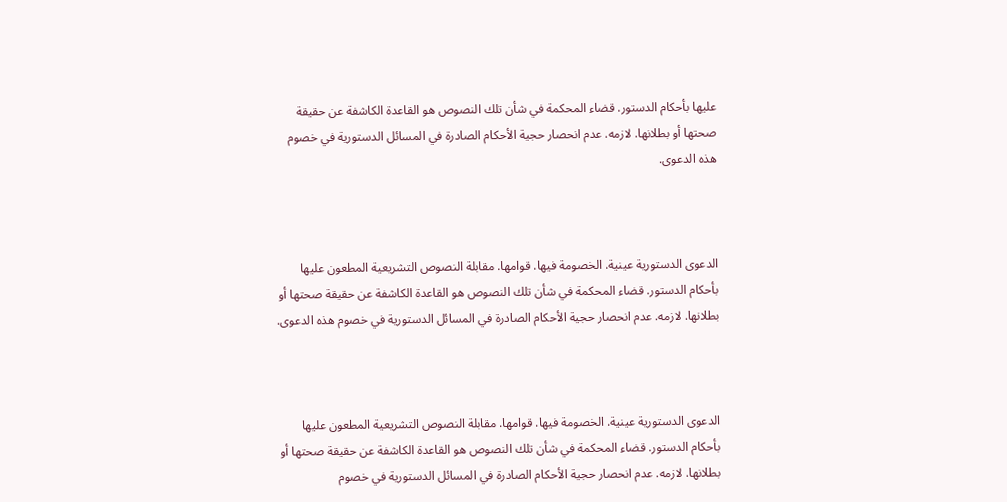عليها بأحكام الدستور. قضاء المحكمة في شأن تلك النصوص هو القاعدة الكاشفة عن حقيقة صحتها أو بطلانها. لازمه. عدم انحصار حجية الأحكام الصادرة في المسائل الدستورية في خصوم هذه الدعوى.



الدعوى الدستورية عينية. الخصومة فيها. قوامها. مقابلة النصوص التشريعية المطعون عليها بأحكام الدستور. قضاء المحكمة في شأن تلك النصوص هو القاعدة الكاشفة عن حقيقة صحتها أو بطلانها. لازمه. عدم انحصار حجية الأحكام الصادرة في المسائل الدستورية في خصوم هذه الدعوى.



الدعوى الدستورية عينية. الخصومة فيها. قوامها. مقابلة النصوص التشريعية المطعون عليها بأحكام الدستور. قضاء المحكمة في شأن تلك النصوص هو القاعدة الكاشفة عن حقيقة صحتها أو بطلانها. لازمه. عدم انحصار حجية الأحكام الصادرة في المسائل الدستورية في خصوم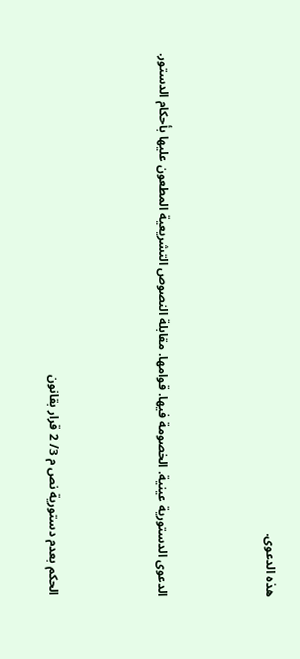هذه الدعوى.



الدعوى الدستورية عينية. الخصومة فيها. قوامها. مقابلة النصوص التشريعية المطعون عليها بأحكام الدستور.



الحكم بعدم دستورية نص م 3/ 2 قرار بقانون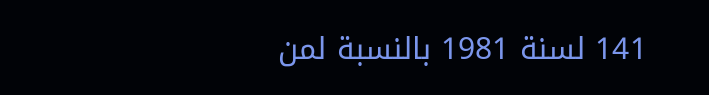141 لسنة 1981 بالنسبة لمن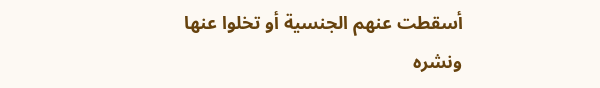أسقطت عنهم الجنسية أو تخلوا عنها ونشره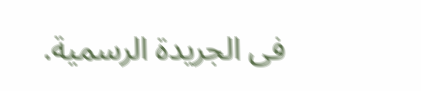فى الجريدة الرسمية.